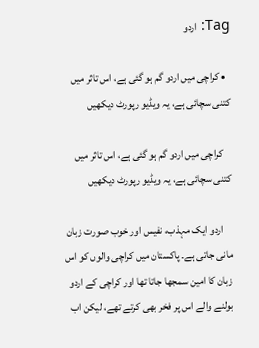Tag: اردو

  • کراچی میں اردو گم ہو گئی ہے، اس تاثر میں کتنی سچائی ہے، یہ ویڈیو رپورٹ دیکھیں

    کراچی میں اردو گم ہو گئی ہے، اس تاثر میں کتنی سچائی ہے، یہ ویڈیو رپورٹ دیکھیں

    اردو ایک مہذب، نفیس اور خوب صورت زبان مانی جاتی ہے۔ پاکستان میں کراچی والوں کو اس زبان کا امین سمجھا جاتا تھا اور کراچی کے اردو بولنے والے اس پر فخر بھی کرتے تھے، لیکن اب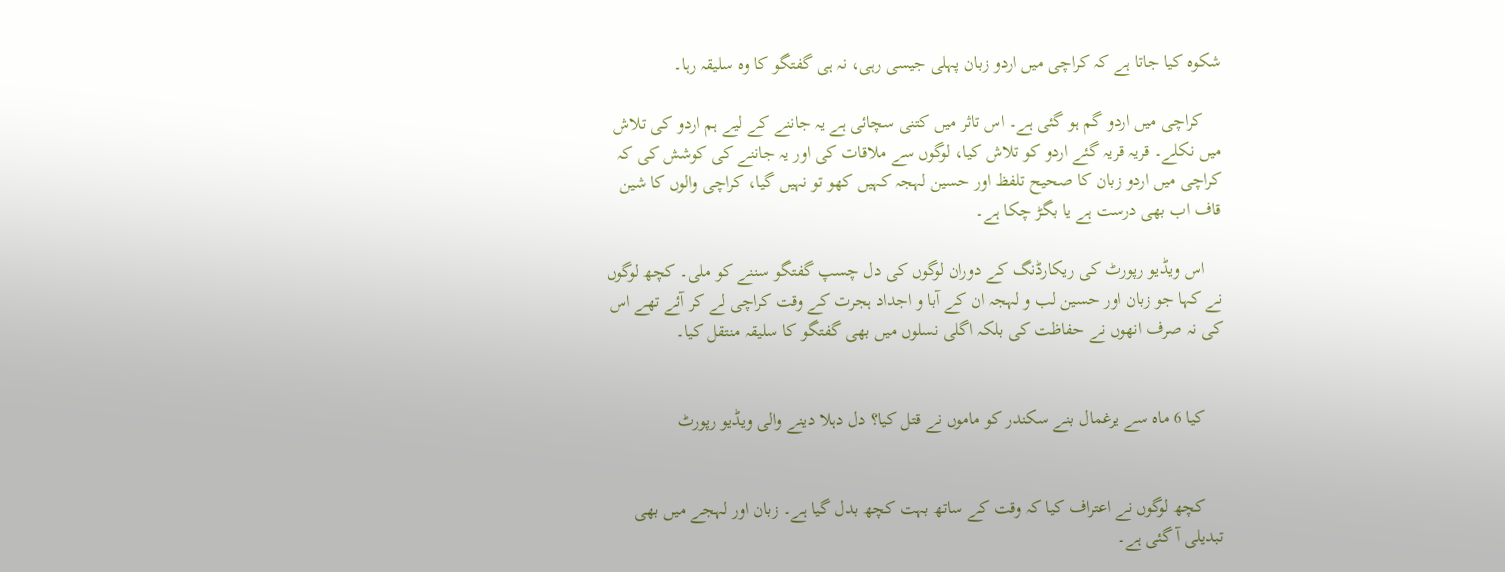شکوہ کیا جاتا ہے کہ کراچی میں اردو زبان پہلی جیسی رہی، نہ ہی گفتگو کا وہ سلیقہ رہا۔

    کراچی میں اردو گم ہو گئی ہے۔ اس تاثر میں کتنی سچائی ہے یہ جاننے کے لیے ہم اردو کی تلاش میں نکلے۔ قریہ قریہ گئے اردو کو تلاش کیا، لوگوں سے ملاقات کی اور یہ جاننے کی کوشش کی کہ کراچی میں اردو زبان کا صحیح تلفظ اور حسین لہجہ کہیں کھو تو نہیں گیا، کراچی والوں کا شین قاف اب بھی درست ہے یا بگڑ چکا ہے۔

    اس ویڈیو رپورٹ کی ریکارڈنگ کے دوران لوگوں کی دل چسپ گفتگو سننے کو ملی۔ کچھ لوگوں نے کہا جو زبان اور حسین لب و لہجہ ان کے آبا و اجداد ہجرت کے وقت کراچی لے کر آئے تھے اس کی نہ صرف انھوں نے حفاظت کی بلکہ اگلی نسلوں میں بھی گفتگو کا سلیقہ منتقل کیا۔


    کیا 6 ماہ سے یرغمال بنے سکندر کو ماموں نے قتل کیا؟ دل دہلا دینے والی ویڈیو رپورٹ


    کچھ لوگوں نے اعتراف کیا کہ وقت کے ساتھ بہت کچھ بدل گیا ہے۔ زبان اور لہجے میں بھی تبدیلی آ گئی ہے۔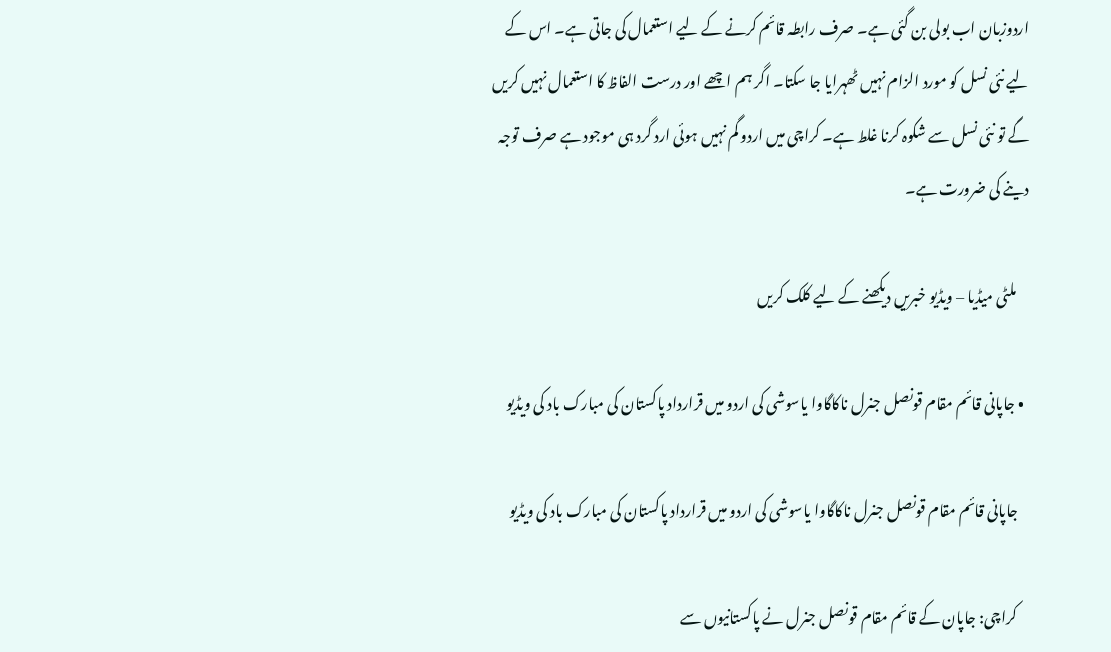اردوزبان اب بولی بن گئی ہے۔ صرف رابطہ قائم کرنے کے لیے استعمال کی جاتی ہے۔ اس کے لیے نئی نسل کو مورد الزام نہیں ٹھہرایا جا سکتا۔ اگر ہم اچھے اور درست الفاظ کا استعمال نہیں کریں گے تو نئی نسل سے شکوہ کرنا غلط ہے۔ کراچی میں اردو گم نہیں ہوئی ارد گرد ہی موجود ہے صرف توجہ دینے کی ضرورت ہے۔

    ملٹی میڈیا – ویڈیو خبریں دیکھنے کے لیے کلک کریں

  • جاپانی قائم مقام قونصل جنرل ناکاگاوا یاسوشی کی اردو میں قرارداد پاکستان کی مبارک باد کی ویڈیو

    جاپانی قائم مقام قونصل جنرل ناکاگاوا یاسوشی کی اردو میں قرارداد پاکستان کی مبارک باد کی ویڈیو

    کراچی: جاپان کے قائم مقام قونصل جنرل نے پاکستانیوں سے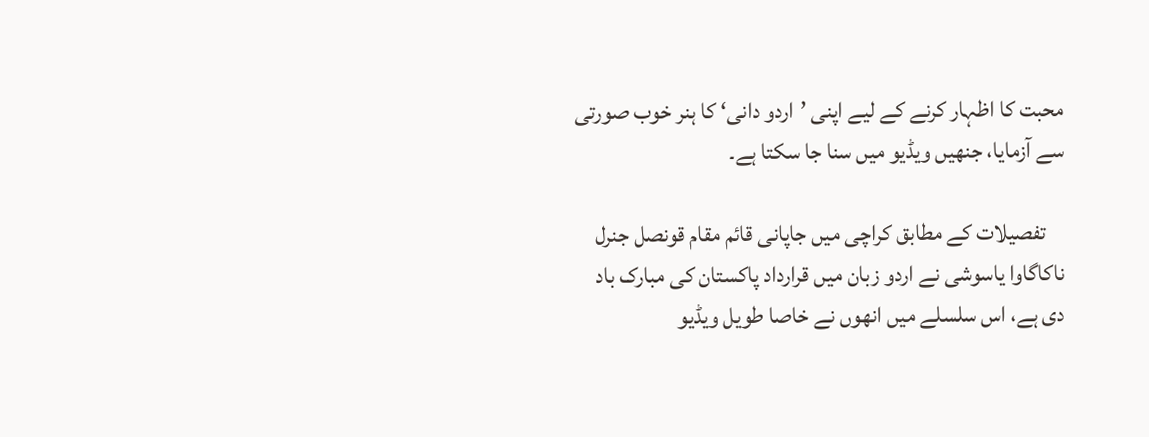محبت کا اظہار کرنے کے لیے اپنی ’اردو دانی‘ کا ہنر خوب صورتی سے آزمایا، جنھیں ویڈیو میں سنا جا سکتا ہے۔

    تفصیلات کے مطابق کراچی میں جاپانی قائم مقام قونصل جنرل ناکاگاوا یاسوشی نے اردو زبان میں قرارداد پاکستان کی مبارک باد دی ہے، اس سلسلے میں انھوں نے خاصا طویل ویڈیو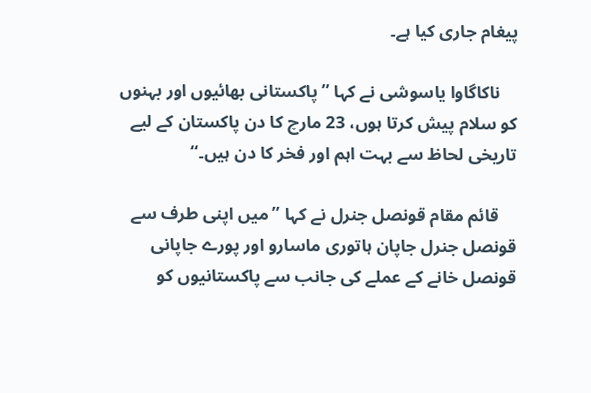پیغام جاری کیا ہے۔

    ناکاگاوا یاسوشی نے کہا ’’پاکستانی بھائیوں اور بہنوں کو سلام پیش کرتا ہوں، 23 مارچ کا دن پاکستان کے لیے تاریخی لحاظ سے بہت اہم اور فخر کا دن ہیں۔‘‘

    قائم مقام قونصل جنرل نے کہا ’’میں اپنی طرف سے قونصل جنرل جاپان ہاتوری ماسارو اور پورے جاپانی قونصل خانے کے عملے کی جانب سے پاکستانیوں کو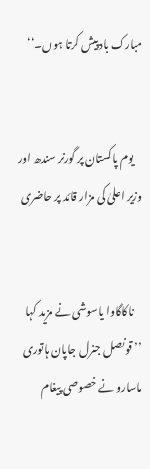مبارک باد پیش کرتا ہوں۔‘‘


    یوم پاکستان پر گورنر سندھ اور وزیر اعلیٰ کی مزار قائد پر حاضری


    ناکاگاوا یاسوشی نے مزید کہا ’’قونصل جنرل جاپان ہاتوری ماسارو نے خصوصی پیغام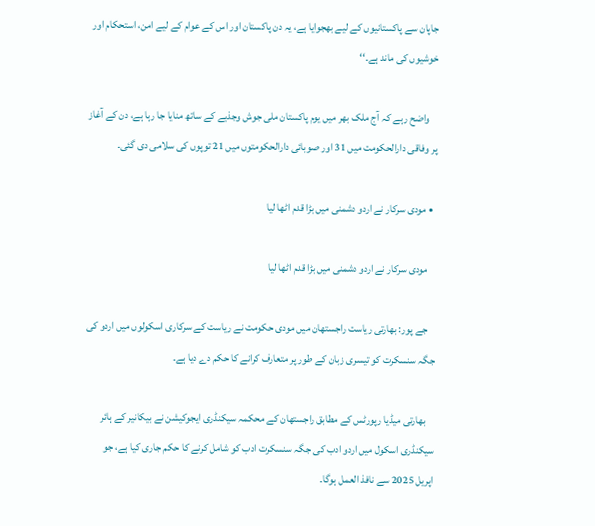جاپان سے پاکستانیوں کے لیے بھجوایا ہے، یہ دن پاکستان اور اس کے عوام کے لیے امن، استحکام اور خوشیوں کی ماند ہے۔‘‘

    واضح رہے کہ آج ملک بھر میں یوم پاکستان ملی جوش وجذبے کے ساتھ منایا جا رہا ہے، دن کے آغاز پر وفاقی دارالحکومت میں 31 اور صوبائی دارالحکومتوں میں 21 توپوں کی سلامی دی گئی۔

  • مودی سرکار نے اردو دشمنی میں بڑا قدم اٹھا لیا

    مودی سرکار نے اردو دشمنی میں بڑا قدم اٹھا لیا

    جے پور: بھارتی ریاست راجستھان میں مودی حکومت نے ریاست کے سرکاری اسکولوں میں اردو کی جگہ سنسکرت کو تیسری زبان کے طور پر متعارف کرانے کا حکم دے دیا ہے۔

    بھارتی میڈیا رپورٹس کے مطابق راجستھان کے محکمہ سیکنڈری ایجوکیشن نے بیکانیر کے ہائر سیکنڈری اسکول میں اردو ادب کی جگہ سنسکرت ادب کو شامل کرنے کا حکم جاری کیا ہے، جو اپریل 2025 سے نافذ العمل ہوگا۔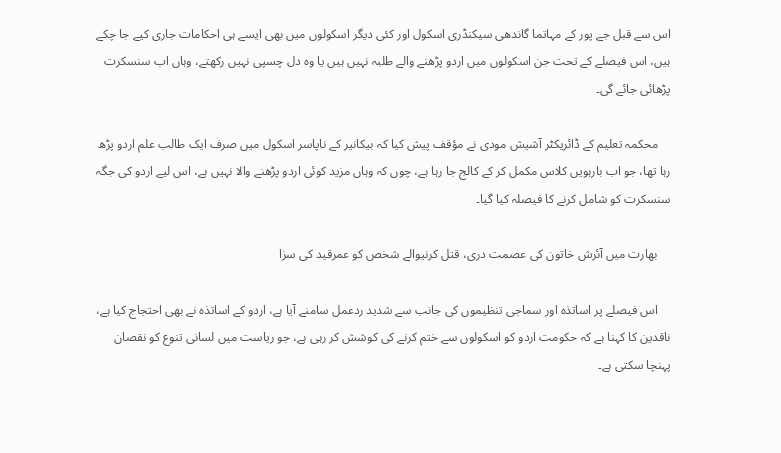اس سے قبل جے پور کے مہاتما گاندھی سیکنڈری اسکول اور کئی دیگر اسکولوں میں بھی ایسے ہی احکامات جاری کیے جا چکے ہیں، اس فیصلے کے تحت جن اسکولوں میں اردو پڑھنے والے طلبہ نہیں ہیں یا وہ دل چسپی نہیں رکھتے، وہاں اب سنسکرت پڑھائی جائے گی۔

    محکمہ تعلیم کے ڈائریکٹر آشیش مودی نے مؤقف پیش کیا کہ بیکانیر کے ناپاسر اسکول میں صرف ایک طالب علم اردو پڑھ رہا تھا، جو اب بارہویں کلاس مکمل کر کے کالج جا رہا ہے، چوں کہ وہاں مزید کوئی اردو پڑھنے والا نہیں ہے، اس لیے اردو کی جگہ سنسکرت کو شامل کرنے کا فیصلہ کیا گیا۔

    بھارت میں آئرش خاتون کی عصمت دری، قتل کرنیوالے شخص کو عمرقید کی سزا

    اس فیصلے پر اساتذہ اور سماجی تنظیموں کی جانب سے شدید ردعمل سامنے آیا ہے، اردو کے اساتذہ نے بھی احتجاج کیا ہے، ناقدین کا کہنا ہے کہ حکومت اردو کو اسکولوں سے ختم کرنے کی کوشش کر رہی ہے، جو ریاست میں لسانی تنوع کو نقصان پہنچا سکتی ہے۔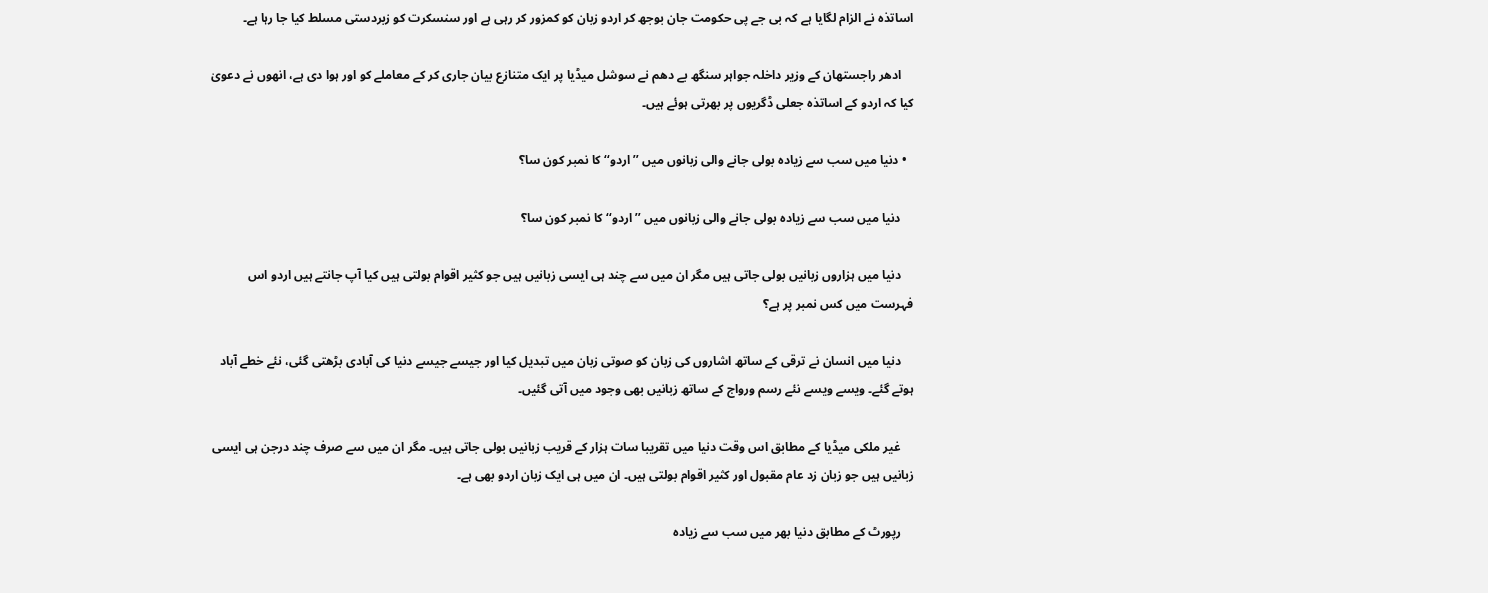اساتذہ نے الزام لگایا ہے کہ بی جے پی حکومت جان بوجھ کر اردو زبان کو کمزور کر رہی ہے اور سنسکرت کو زبردستی مسلط کیا جا رہا ہے۔

    ادھر راجستھان کے وزیر داخلہ جواہر سنگھ بے دھم نے سوشل میڈیا پر ایک متنازع بیان جاری کر کے معاملے کو اور ہوا دی ہے، انھوں نے دعویٰ کیا کہ اردو کے اساتذہ جعلی ڈگریوں پر بھرتی ہوئے ہیں۔

  • دنیا میں سب سے زیادہ بولی جانے والی زبانوں میں ’’اردو‘‘ کا نمبر کون سا؟

    دنیا میں سب سے زیادہ بولی جانے والی زبانوں میں ’’اردو‘‘ کا نمبر کون سا؟

    دنیا میں ہزاروں زبانیں بولی جاتی ہیں مگر ان میں سے چند ہی ایسی زبانیں ہیں جو کثیر اقوام بولتی ہیں کیا آپ جانتے ہیں اردو اس فہرست میں کس نمبر پر ہے؟

    دنیا میں انسان نے ترقی کے ساتھ اشاروں کی زبان کو صوتی زبان میں تبدیل کیا اور جیسے جیسے دنیا کی آبادی بڑھتی گئی، نئے خطے آباد ہوتے گئے۔ ویسے ویسے نئے رسم ورواج کے ساتھ زبانیں بھی وجود میں آتی گئیں۔

    غیر ملکی میڈیا کے مطابق اس وقت دنیا میں تقریبا سات ہزار کے قریب زبانیں بولی جاتی ہیں۔ مگر ان میں سے صرف چند درجن ہی ایسی زبانیں ہیں جو زبان زد عام مقبول اور کثیر اقوام بولتی ہیں۔ ان میں ہی ایک زبان اردو بھی ہے۔

    رپورٹ کے مطابق دنیا بھر میں سب سے زیادہ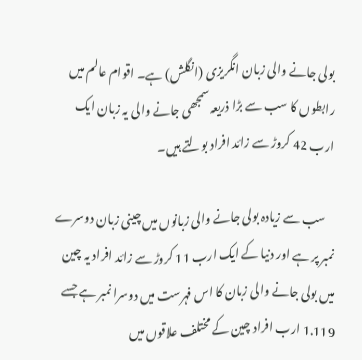بولی جانے والی زبان انگریزی (انگلش) ہے۔ اقوام عالم میں رابطوں کا سب سے بڑا ذریعہ سمجھی جانے والی یہ زبان ایک ارب 42 کروڑ سے زائد افراد بولتے ہیں۔

    سب سے زیادہ بولی جانے والی زبانوں میں چینی زبان دوسرے نمبر پر ہے اور دنیا کے ایک ارب 11 کروڑ سے زائد افراد یہ چین میں بولی جانے والی زبان کا اس فہرست میں دوسرا نمبر ہے جسے 1.119 ارب افراد چین کے مختلف علاقوں میں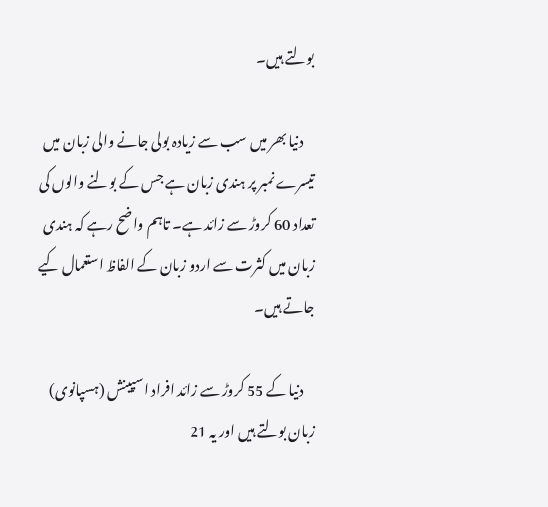بولتے ہیں۔

    دنیا بھر میں سب سے زیادہ بولی جانے والی زبان میں تیسرے نمبر پر ہندی زبان ہے جس کے بولنے والوں کی تعداد 60 کروڑ سے زائد ہے۔ تاہم واضح رہے کہ ہندی زبان میں کثرت سے اردو زبان کے الفاظ استعمال کیے جاتے ہیں۔

    دنیا کے 55 کروڑ سے زائد افراد اسپینش (ہسپانوی) زبان بولتے ہیں اور یہ 21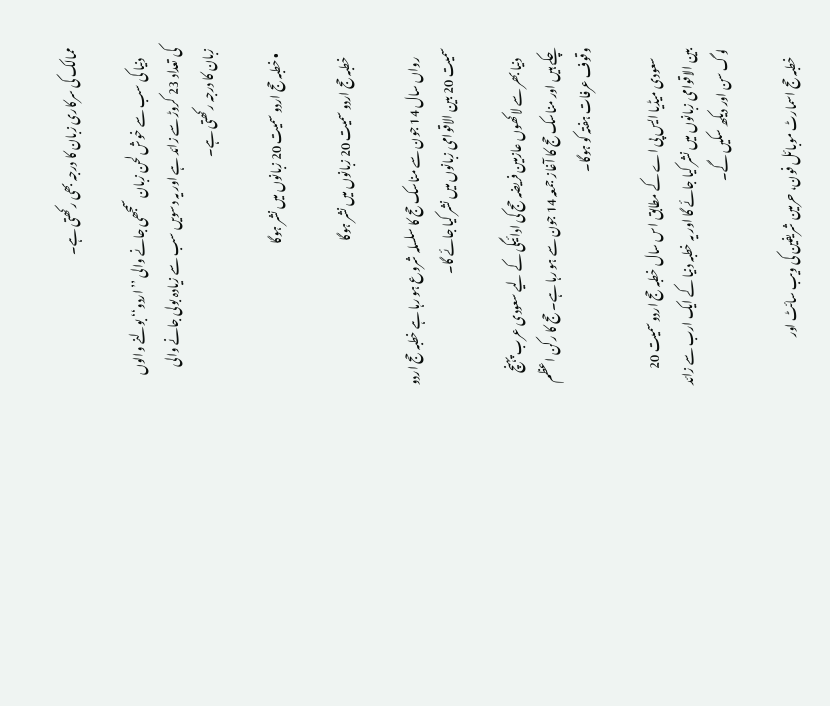ممالک کی سرکاری زبان کا درجہ بھی رکھتی ہے۔

    دنیا کی سب سے خوش لحن زبان سمجھی جانے والی ’’اردو‘‘ بولنے والوں کی تعداد 23 کروڑ سے زائد ہے اور یہ دسویں سب سے زیادہ بولی جانے والی زبان کا درجہ رکھتی ہے۔

  • خطبہ حج اردو سمیت 20 زبانوں میں نشر ہوگا

    خطبہ حج اردو سمیت 20 زبانوں میں نشر ہوگا

    رواں سال 14 جون سے مناسک حج کا سلسلہ شروع ہو رہا ہے خطبہ حج اردو سمیت 20 بین الاقوامی زبانوں میں نشر کیا جائے گا۔

    دنیا بھر سے لاکھوں عازمین فریضہ حج کی ادائیگی کے لیے سعودی عرب پہنچ چکے ہیں اور مناسک حج کا آغاز جمعہ 14 جون سے ہو رہا ہے۔ حج کا رکن اعظم وقوف عرفات ہفتہ کو ہوگا۔

    سعودی میڈیا ایس پی اے کے مطابق اس سال خطبہ حج اردو سمیت 20 بین الاقوامی زبانوں میں نشر کیا جائے گا اور یہ خطبہ دنیا کے ایک ارب سے زائد لوگ سن اور دیکھ سکیں گے۔

    خطبہ حج اسمارٹ موبائل فون، حرمین شریفین کی ویب سائٹ اور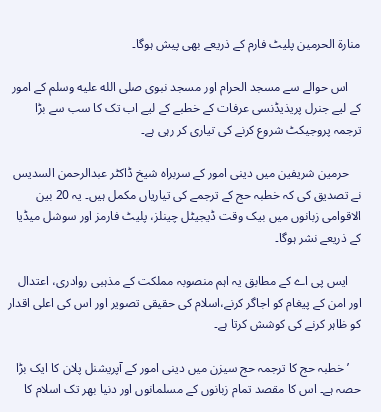منارۃ الحرمین پلیٹ فارم کے ذریعے بھی پیش ہوگا۔

    اس حوالے سے مسجد الحرام اور مسجد نبوی صلى الله عليه وسلم کے امور کے لیے جنرل پریذیڈنسی عرفات کے خطبے کے لیے اب تک کا سب سے بڑا ترجمہ پروجیکٹ شروع کرنے کی تیاری کر رہی ہے۔

    حرمین شریفین میں دینی امور کے سربراہ شیخ ڈاکٹر عبدالرحمن السدیس نے تصدیق کی کہ خطبہ حج کے ترجمے کی تیاریاں مکمل ہیں۔ یہ 20 بین الاقوامی زبانوں میں بیک وقت ڈیجیٹل چینلز، پلیٹ فارمز اور سوشل میڈیا کے ذریعے نشر ہوگا۔

    ایس پی اے کے مطابق یہ اہم منصوبہ مملکت کے مذہبی روادری، اعتدال اور امن کے پیغام کو اجاگر کرنے،اسلام کی حقیقی تصویر اور اس کی اعلی اقدار کو ظاہر کرنے کی کوشش کرتا ہے۔

    ’خطبہ حج کا ترجمہ حج سیزن میں دینی امور کے آپریشنل پلان کا ایک بڑا حصہ ہے۔ اس کا مقصد تمام زبانوں کے مسلمانوں اور دنیا بھر تک اسلام کا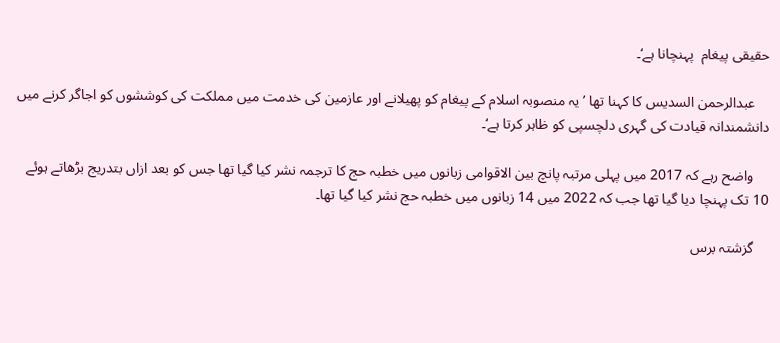حقیقی پیغام  پہنچانا ہے‘۔

    عبدالرحمن السدیس کا کہنا تھا ’ یہ منصوبہ اسلام کے پیغام کو پھیلانے اور عازمین کی خدمت میں مملکت کی کوششوں کو اجاگر کرنے میں دانشمندانہ قیادت کی گہری دلچسپی کو ظاہر کرتا ہے‘۔

    واضح رہے کہ 2017 میں پہلی مرتبہ پانچ بین الاقوامی زبانوں میں خطبہ حج کا ترجمہ نشر کیا گیا تھا جس کو بعد ازاں بتدریج بڑھاتے ہوئے 10 تک پہنچا دیا گیا تھا جب کہ 2022 میں 14 زبانوں میں خطبہ حج نشر کیا گیا تھا۔

    گزشتہ برس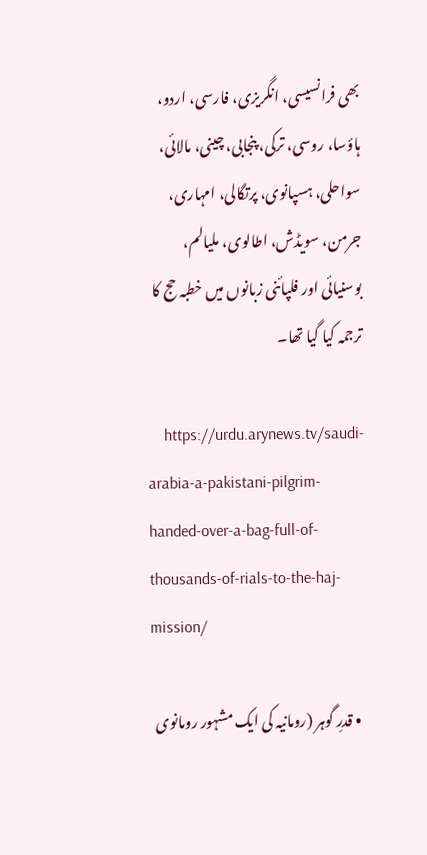بھی فرانسیسی، انگریزی، فارسی، اردو، ہاؤسا، روسی، ترکی، پنجابی، چینی، مالائی، سواحلی، ہسپانوی، پرتگالی، امہاری، جرمن، سویڈش، اطالوی، ملیالم، بوسنیائی اور فلپائنی زبانوں میں خطبہ حج کا ترجمہ کیا گیا تھا۔

    https://urdu.arynews.tv/saudi-arabia-a-pakistani-pilgrim-handed-over-a-bag-full-of-thousands-of-rials-to-the-haj-mission/

  • قدرِ گوہر (رومانیہ کی ایک مشہور رومانوی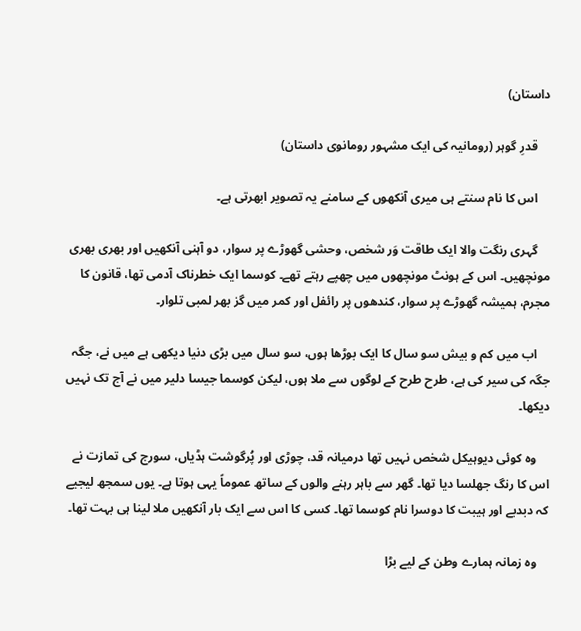داستان)

    قدرِ گوہر (رومانیہ کی ایک مشہور رومانوی داستان)

    اس کا نام سنتے ہی میری آنکھوں کے سامنے یہ تصویر ابھرتی ہے۔

    گہری رنگت والا ایک طاقت وَر شخص، وحشی گھوڑے پر سوار، دو آہنی آنکھیں اور بھری بھری مونچھیں۔ اس کے ہونٹ مونچھوں میں چھپے رہتے تھے۔ کوسما ایک خطرناک آدمی تھا، قانون کا مجرم، ہمیشہ گھوڑے پر سوار، کندھوں پر رائفل اور کمر میں گز بھر لمبی تلوار۔

    اب میں کم و بیش سو سال کا ایک بوڑھا ہوں، سو سال میں بڑی دنیا دیکھی ہے میں نے، جگہ جگہ کی سیر کی ہے، طرح طرح کے لوگوں سے ملا ہوں، لیکن کوسما جیسا دلیر میں نے آج تک نہیں دیکھا۔

    وہ کوئی دیوہیکل شخص نہیں تھا درمیانہ قد، چوڑی اور پُرگوشت ہڈیاں، سورج کی تمازت نے اس کا رنگ جھلسا دیا تھا۔ گھر سے باہر رہنے والوں کے ساتھ عموماً یہی ہوتا ہے۔ یوں سمجھ لیجیے کہ دبدبے اور ہیبت کا دوسرا نام کوسما تھا۔ کسی کا اس سے ایک بار آنکھیں ملا لینا ہی بہت تھا۔

    وہ زمانہ ہمارے وطن کے لیے بڑا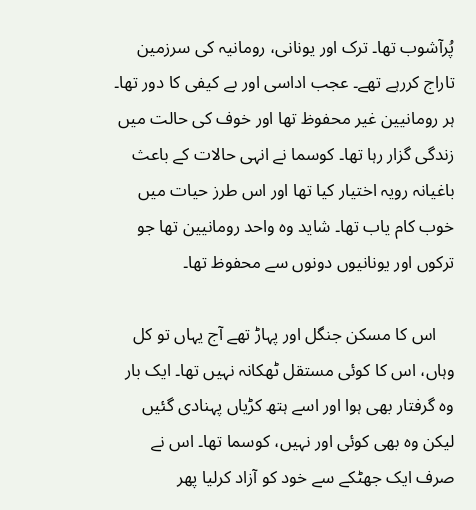پُرآشوب تھا۔ ترک اور یونانی، رومانیہ کی سرزمین تاراج کررہے تھے۔ عجب اداسی اور بے کیفی کا دور تھا۔ ہر رومانیین غیر محفوظ تھا اور خوف کی حالت میں زندگی گزار رہا تھا۔ کوسما نے انہی حالات کے باعث باغیانہ رویہ اختیار کیا تھا اور اس طرز حیات میں خوب کام یاب تھا۔ شاید وہ واحد رومانیین تھا جو ترکوں اور یونانیوں دونوں سے محفوظ تھا۔

    اس کا مسکن جنگل اور پہاڑ تھے آج یہاں تو کل وہاں، اس کا کوئی مستقل ٹھکانہ نہیں تھا۔ ایک بار وہ گرفتار بھی ہوا اور اسے ہتھ کڑیاں پہنادی گئیں لیکن وہ بھی کوئی اور نہیں، کوسما تھا۔ اس نے صرف ایک جھٹکے سے خود کو آزاد کرلیا پھر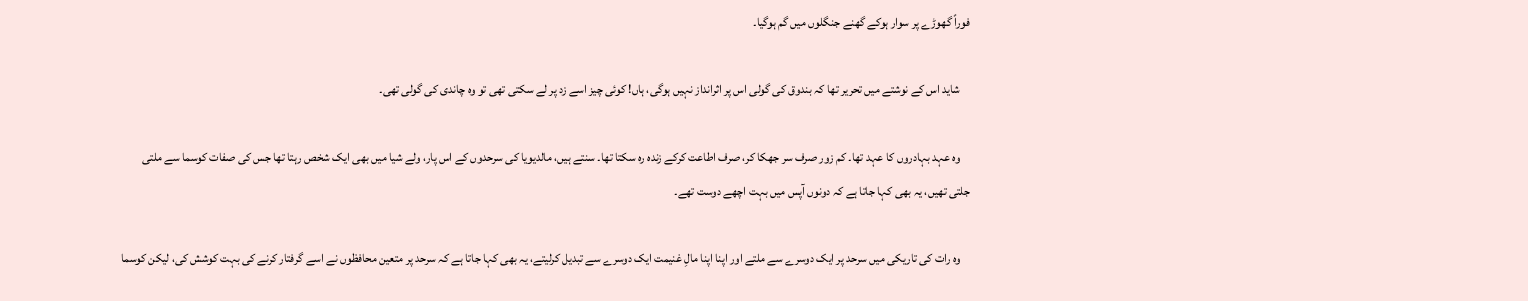فوراً گھوڑے پر سوار ہوکے گھنے جنگلوں میں گم ہوگیا۔

    شاید اس کے نوشتے میں تحریر تھا کہ بندوق کی گولی اس پر اثرانداز نہیں ہوگی، ہاں! کوئی چیز اسے زد پر لے سکتی تھی تو وہ چاندی کی گولی تھی۔

    وہ عہد بہادروں کا عہد تھا۔ کم زور صرف سر جھکا کر، صرف اطاعت کرکے زندہ رہ سکتا تھا۔ سنتے ہیں، مالدیویا کی سرحدوں کے اس پار، ولے شیا میں بھی ایک شخص رہتا تھا جس کی صفات کوسما سے ملتی جلتی تھیں، یہ بھی کہا جاتا ہے کہ دونوں آپس میں بہت اچھے دوست تھے۔

    وہ رات کی تاریکی میں سرحد پر ایک دوسرے سے ملتے اور اپنا اپنا مالِ غنیمت ایک دوسرے سے تبدیل کرلیتے، یہ بھی کہا جاتا ہے کہ سرحد پر متعین محافظوں نے اسے گرفتار کرنے کی بہت کوشش کی، لیکن کوسما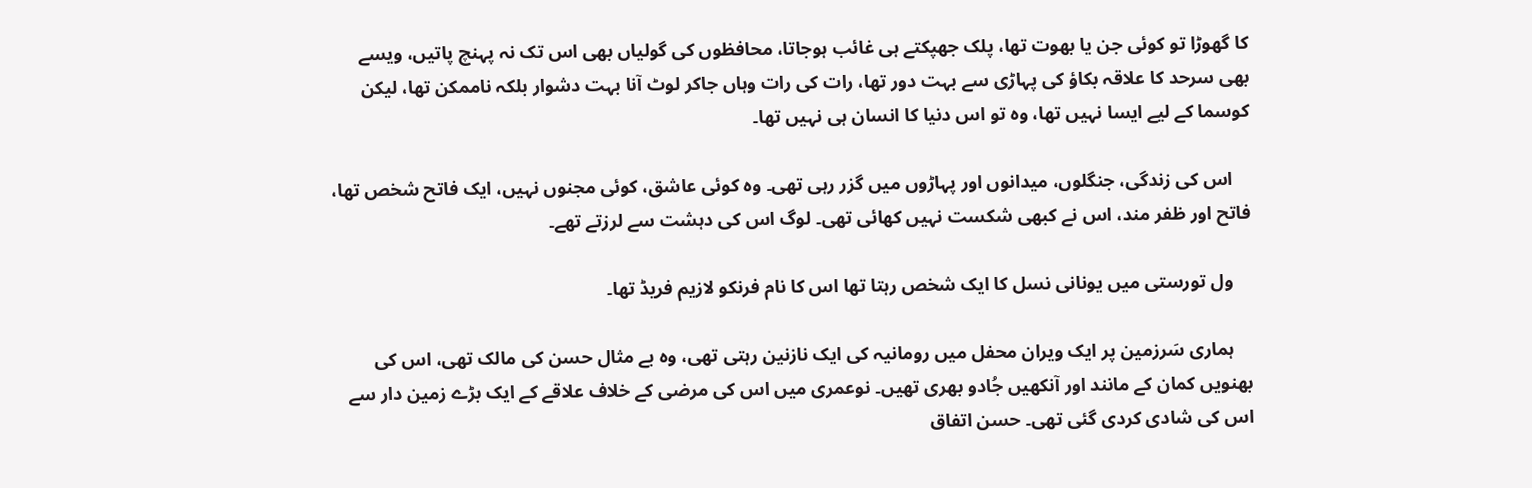کا گھوڑا تو کوئی جن یا بھوت تھا، پلک جھپکتے ہی غائب ہوجاتا، محافظوں کی گولیاں بھی اس تک نہ پہنچ پاتیں، ویسے بھی سرحد کا علاقہ بکاؤ کی پہاڑی سے بہت دور تھا، رات کی رات وہاں جاکر لوٹ آنا بہت دشوار بلکہ ناممکن تھا، لیکن کوسما کے لیے ایسا نہیں تھا، وہ تو اس دنیا کا انسان ہی نہیں تھا۔

    اس کی زندگی، جنگلوں، میدانوں اور پہاڑوں میں گزر رہی تھی۔ وہ کوئی عاشق، کوئی مجنوں نہیں، ایک فاتح شخص تھا، فاتح اور ظفر مند، اس نے کبھی شکست نہیں کھائی تھی۔ لوگ اس کی دہشت سے لرزتے تھے۔

    ول تورستی میں یونانی نسل کا ایک شخص رہتا تھا اس کا نام فرنکو لازیم فریڈ تھا۔

    ہماری سَرزمین پر ایک ویران محفل میں رومانیہ کی ایک نازنین رہتی تھی، وہ بے مثال حسن کی مالک تھی، اس کی بھنویں کمان کے مانند اور آنکھیں جُادو بھری تھیں۔ نوعمری میں اس کی مرضی کے خلاف علاقے کے ایک بڑے زمین دار سے اس کی شادی کردی گئی تھی۔ حسن اتفاق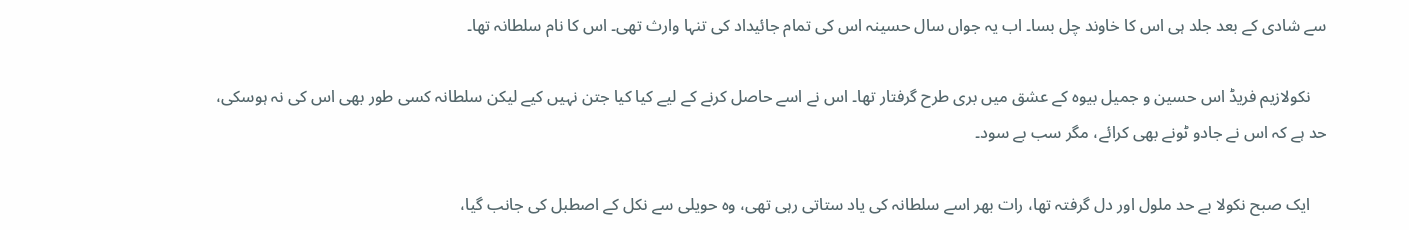سے شادی کے بعد جلد ہی اس کا خاوند چل بسا۔ اب یہ جواں سال حسینہ اس کی تمام جائیداد کی تنہا وارث تھی۔ اس کا نام سلطانہ تھا۔

    نکولازیم فریڈ اس حسین و جمیل بیوہ کے عشق میں بری طرح گرفتار تھا۔ اس نے اسے حاصل کرنے کے لیے کیا کیا جتن نہیں کیے لیکن سلطانہ کسی طور بھی اس کی نہ ہوسکی، حد ہے کہ اس نے جادو ٹونے بھی کرائے، مگر سب بے سود۔

    ایک صبح نکولا بے حد ملول اور دل گرفتہ تھا، رات بھر اسے سلطانہ کی یاد ستاتی رہی تھی، وہ حویلی سے نکل کے اصطبل کی جانب گیا،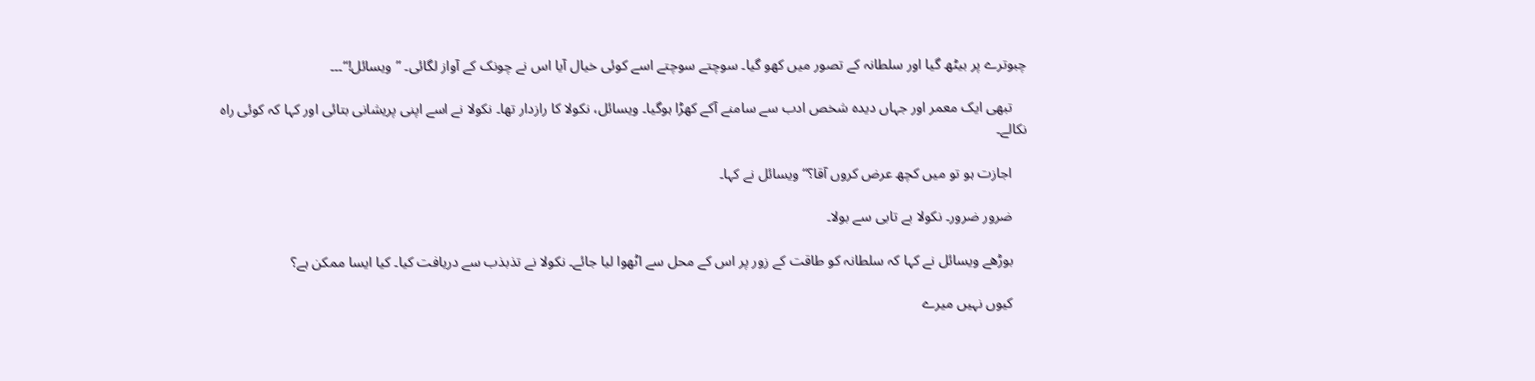چبوترے پر بیٹھ گیا اور سلطانہ کے تصور میں کھو گیا۔ سوچتے سوچتے اسے کوئی خیال آیا اس نے چونک کے آواز لگائی۔ ”ویسائل!“۔۔۔

    تبھی ایک معمر اور جہاں دیدہ شخص ادب سے سامنے آکے کھڑا ہوگیا۔ ویسائل، نکولا کا رازدار تھا۔ نکولا نے اسے اپنی پریشانی بتائی اور کہا کہ کوئی راہ نکالے۔

    اجازت ہو تو میں کچھ عرض کروں آقا؟“ ویسائل نے کہا۔

    ضرور ضرور۔ نکولا بے تابی سے بولا۔

    بوڑھے ویسائل نے کہا کہ سلطانہ کو طاقت کے زور پر اس کے محل سے اٹھوا لیا جائے۔ نکولا نے تذبذب سے دریافت کیا۔ کیا ایسا ممکن ہے؟

    کیوں نہیں میرے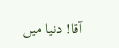آقا! دنیا میں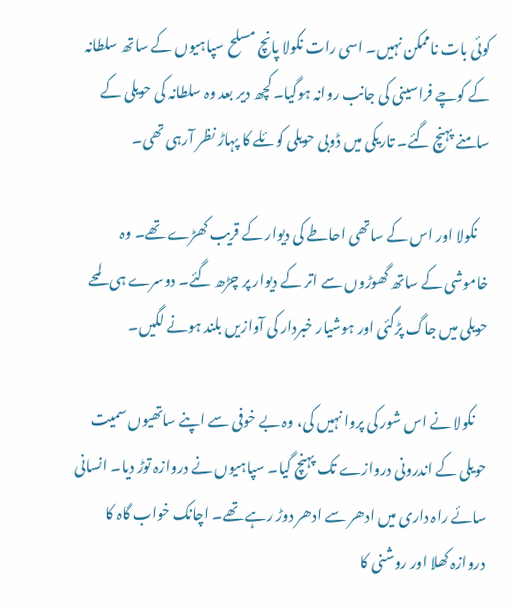کوئی بات ناممکن نہیں۔ اسی رات نکولا پانچ مسلح سپاہیوں کے ساتھ سلطانہ کے کوچے فراسینی کی جانب روانہ ہوگیا۔ کچھ دیر بعد وہ سلطانہ کی حویلی کے سامنے پہنچ گئے۔ تاریکی میں ڈوبی حویلی کوئلے کا پہاڑ نظر آرہی تھی۔

    نکولا اور اس کے ساتھی احاطے کی دیوار کے قریب کھڑے تھے۔ وہ خاموشی کے ساتھ گھوڑوں سے اتر کے دیوار پر چڑھ گئے۔ دوسرے ہی لمحے حویلی میں جاگ پڑگئی اور ہوشیار خبردار کی آوازیں بلند ہونے لگیں۔

    نکولا نے اس شور کی پروا نہیں کی، وہ بے خوفی سے اپنے ساتھیوں سمیت حویلی کے اندرونی دروازے تک پہنچ گیا۔ سپاہیوں نے دروازہ توڑ دیا۔ انسانی سائے راہ داری میں ادھر سے ادھر دوڑ رہے تھے۔ اچانک خواب گاہ کا دروازہ کھلا اور روشنی کا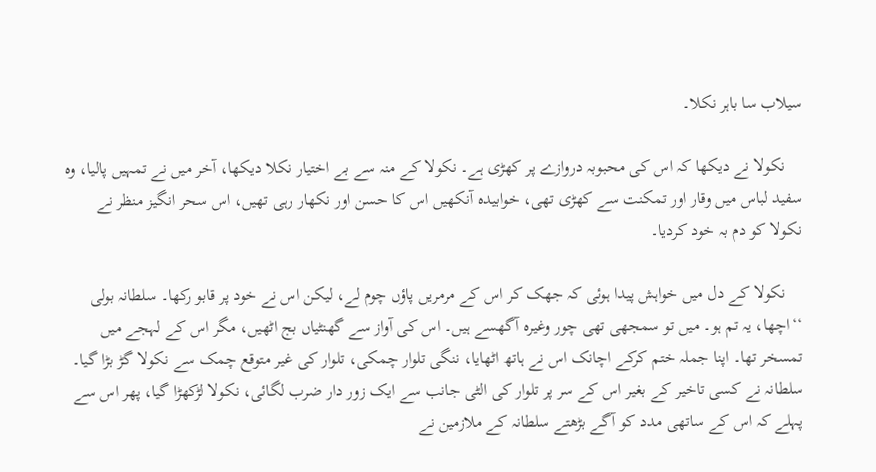سیلاب سا باہر نکلا۔

    نکولا نے دیکھا کہ اس کی محبوبہ دروازے پر کھڑی ہے۔ نکولا کے منہ سے بے اختیار نکلا دیکھا، آخر میں نے تمہیں پالیا، وہ سفید لباس میں وقار اور تمکنت سے کھڑی تھی، خوابیدہ آنکھیں اس کا حسن اور نکھار رہی تھیں، اس سحر انگیز منظر نے نکولا کو دم بہ خود کردیا۔

    نکولا کے دل میں خواہش پیدا ہوئی کہ جھک کر اس کے مرمریں پاؤں چوم لے، لیکن اس نے خود پر قابو رکھا۔ سلطانہ بولی ‘‘اچھا، یہ تم ہو۔ میں تو سمجھی تھی چور وغیرہ آگھسے ہیں۔ اس کی آواز سے گھنٹیاں بج اٹھیں، مگر اس کے لہجے میں تمسخر تھا۔ اپنا جملہ ختم کرکے اچانک اس نے ہاتھ اٹھایا، ننگی تلوار چمکی، تلوار کی غیر متوقع چمک سے نکولا گڑ بڑا گیا۔ سلطانہ نے کسی تاخیر کے بغیر اس کے سر پر تلوار کی الٹی جانب سے ایک زور دار ضرب لگائی، نکولا لڑکھڑا گیا، پھر اس سے پہلے کہ اس کے ساتھی مدد کو آگے بڑھتے سلطانہ کے ملازمین نے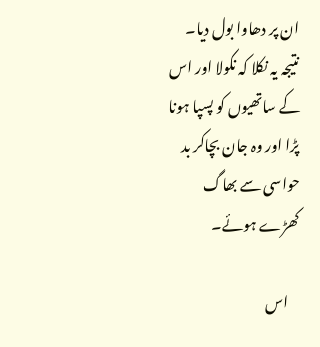ان پر دھاوا بول دیا۔ نتیجہ یہ نکلا کہ نکولا اور اس کے ساتھیوں کو پسپا ہونا پڑا اور وہ جان بچاکر بد حواسی سے بھاگ کھڑے ہوئے۔

    اس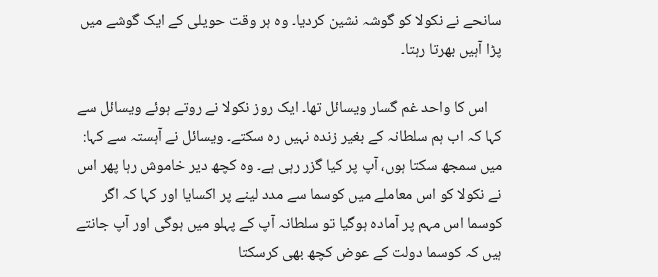سانحے نے نکولا کو گوشہ نشین کردیا۔ وہ ہر وقت حویلی کے ایک گوشے میں پڑا آہیں بھرتا رہتا۔

    اس کا واحد غم گسار ویسائل تھا۔ ایک روز نکولا نے روتے ہوئے ویسائل سے کہا کہ اب ہم سلطانہ کے بغیر زندہ نہیں رہ سکتے۔ ویسائل نے آہستہ سے کہا: میں سمجھ سکتا ہوں، آپ پر کیا گزر رہی ہے۔ وہ کچھ دیر خاموش رہا پھر اس نے نکولا کو اس معاملے میں کوسما سے مدد لینے پر اکسایا اور کہا کہ اگر کوسما اس مہم پر آمادہ ہوگیا تو سلطانہ آپ کے پہلو میں ہوگی اور آپ جانتے ہیں کہ کوسما دولت کے عوض کچھ بھی کرسکتا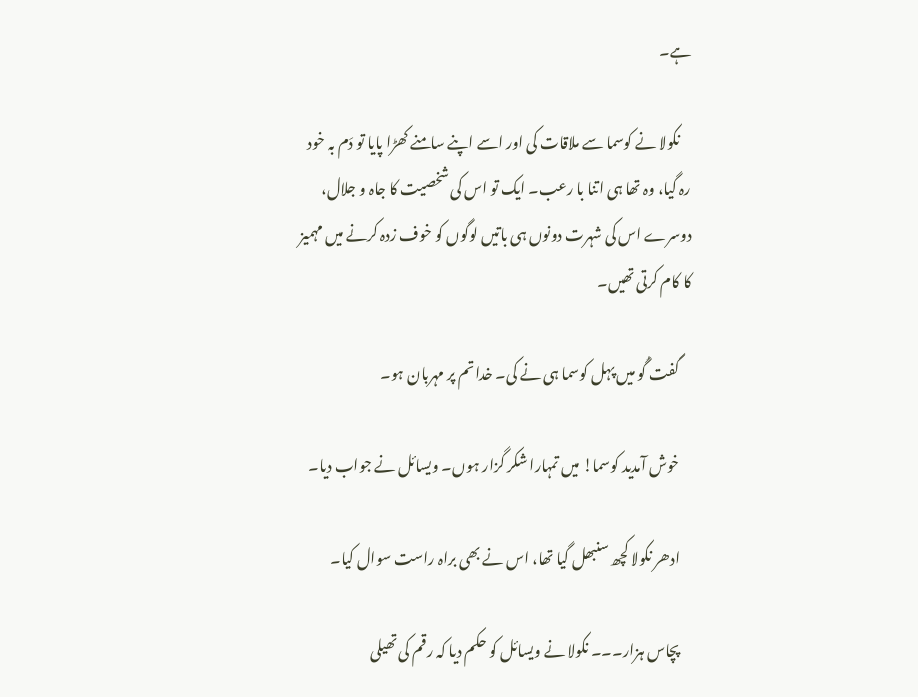ہے۔

    نکولا نے کوسما سے ملاقات کی اور اسے اپنے سامنے کھڑا پایا تو دَم بہ خود رہ گیا، وہ تھا ہی اتنا با رعب۔ ایک تو اس کی شخصیت کا جاہ و جلال، دوسرے اس کی شہرت دونوں ہی باتیں لوگوں کو خوف زدہ کرنے میں مہمیز کا کام کرتی تھیں۔

    گفت گُو میں پہل کوسما ہی نے کی۔ خدا تم پر مہربان ہو۔

    خوش آمدید کوسما! میں تمہارا شکر گزار ہوں۔ ویسائل نے جواب دیا۔

    ادھر نکولا کچھ سنبھل گیا تھا، اس نے بھی براہ راست سوال کیا۔

    پچاس ہزار۔۔۔ نکولا نے ویسائل کو حکم دیا کہ رقم کی تھیلی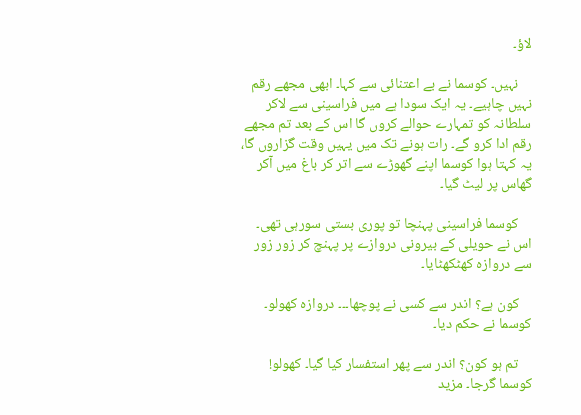لاؤ۔

    نہیں۔ کوسما نے بے اعتنائی سے کہا۔ ابھی مجھے رقم نہیں چاہیے۔ یہ ایک سودا ہے میں فراسینی سے لاکر سلطانہ کو تمہارے حوالے کروں گا اس کے بعد تم مجھے رقم ادا کرو گے۔ رات ہونے تک میں یہیں وقت گزاروں گا، یہ کہتا ہوا کوسما اپنے گھوڑے سے اتر کر باغ میں آکر گھاس پر لیٹ گیا۔

    کوسما فراسینی پہنچا تو پوری بستی سورہی تھی۔ اس نے حویلی کے بیرونی دروازے پر پہنچ کر زور زور سے دروازہ کھٹکھٹایا۔

    کون ہے؟ اندر سے کسی نے پوچھا۔۔۔ دروازہ کھولو۔ کوسما نے حکم دیا۔

    تم ہو کون؟ اندر سے پھر استفسار کیا گیا۔ کھولو! کوسما گرجا۔ مزید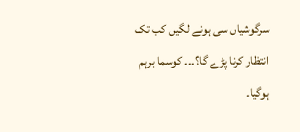سرگوشیاں سی ہونے لگیں کب تک انتظار کرنا پڑے گا؟۔۔۔ کوسما برہم ہوگیا۔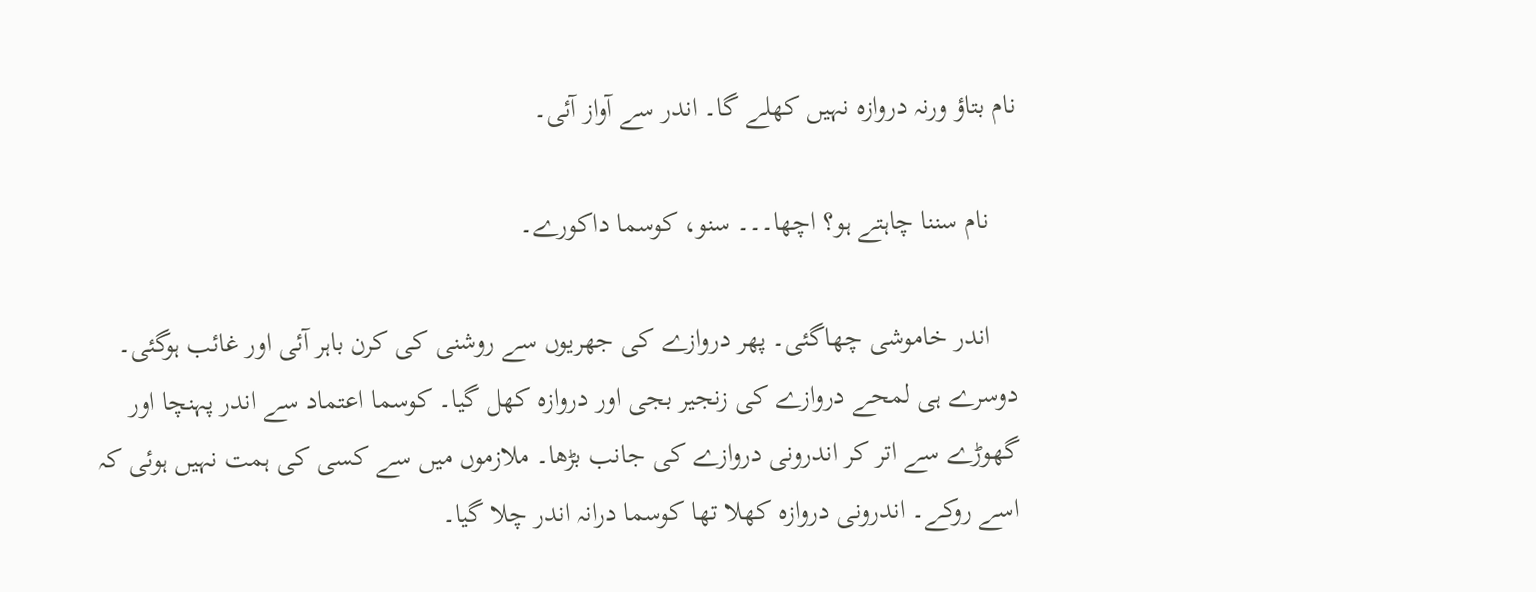نام بتاؤ ورنہ دروازہ نہیں کھلے گا۔ اندر سے آواز آئی۔

    نام سننا چاہتے ہو؟ اچھا۔۔۔ سنو، کوسما داکورے۔

    اندر خاموشی چھاگئی۔ پھر دروازے کی جھریوں سے روشنی کی کرن باہر آئی اور غائب ہوگئی۔ دوسرے ہی لمحے دروازے کی زنجیر بجی اور دروازہ کھل گیا۔ کوسما اعتماد سے اندر پہنچا اور گھوڑے سے اتر کر اندرونی دروازے کی جانب بڑھا۔ ملازموں میں سے کسی کی ہمت نہیں ہوئی کہ اسے روکے۔ اندرونی دروازہ کھلا تھا کوسما درانہ اندر چلا گیا۔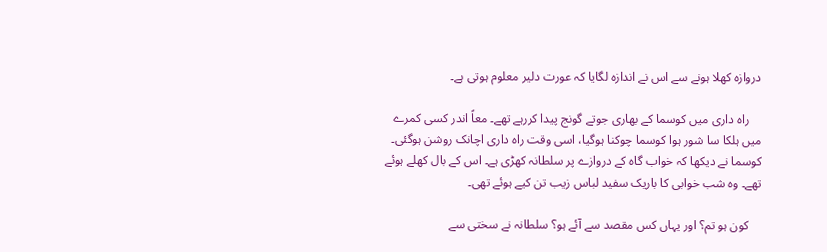دروازہ کھلا ہونے سے اس نے اندازہ لگایا کہ عورت دلیر معلوم ہوتی ہے۔

    راہ داری میں کوسما کے بھاری جوتے گونج پیدا کررہے تھے۔ معاً اندر کسی کمرے میں ہلکا سا شور ہوا کوسما چوکنا ہوگیا، اسی وقت راہ داری اچانک روشن ہوگئی۔ کوسما نے دیکھا کہ خواب گاہ کے دروازے پر سلطانہ کھڑی ہے۔ اس کے بال کھلے ہوئے تھے۔ وہ شب خوابی کا باریک سفید لباس زیب تن کیے ہوئے تھی۔

    کون ہو تم؟ اور یہاں کس مقصد سے آئے ہو؟ سلطانہ نے سختی سے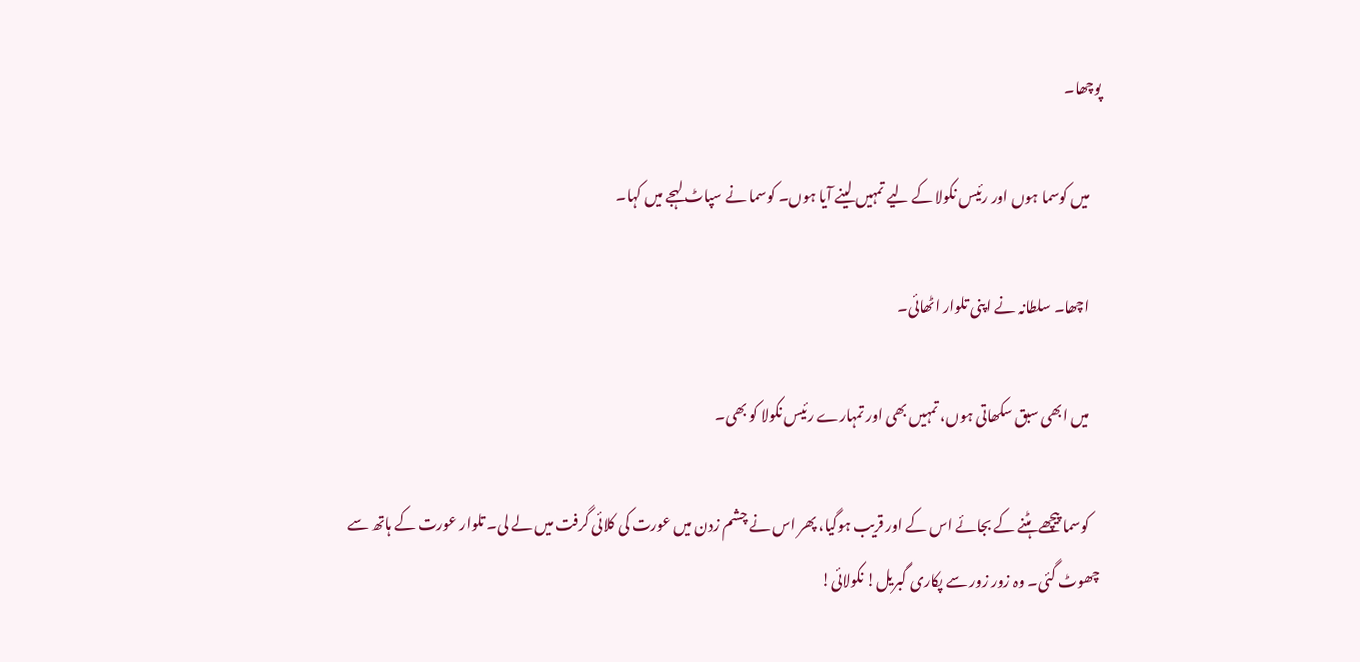پوچھا۔

    میں کوسما ہوں اور رئیس نکولا کے لیے تمہیں لینے آیا ہوں۔ کوسما نے سپاٹ لہجے میں کہا۔

    اچھا۔ سلطانہ نے اپنی تلوار اٹھائی۔

    میں ابھی سبق سکھاتی ہوں، تمہیں بھی اور تمہارے رئیس نکولا کو بھی۔

    کوسما پیچھے ہٹنے کے بجائے اس کے اور قریب ہوگیا، پھر اس نے چشم زدن میں عورت کی کلائی گرفت میں لے لی۔ تلوار عورت کے ہاتھ سے چھوٹ گئی۔ وہ زور زور سے پکاری گبریل! نکولائی!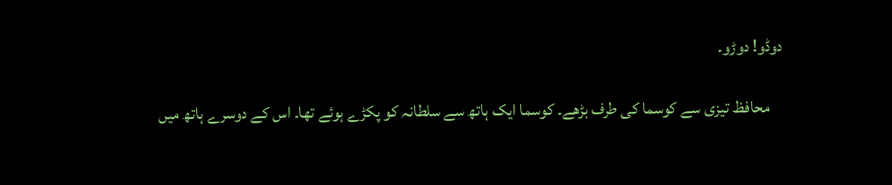دوڈو! دوڑو۔

    محافظ تیزی سے کوسما کی طرف بڑھے۔ کوسما ایک ہاتھ سے سلطانہ کو پکڑے ہوئے تھا۔ اس کے دوسرے ہاتھ میں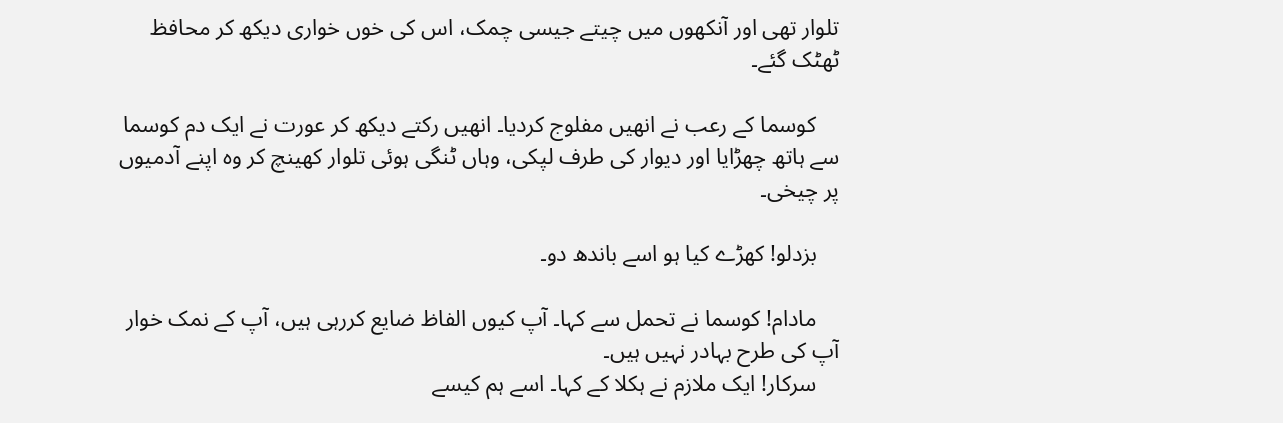تلوار تھی اور آنکھوں میں چیتے جیسی چمک، اس کی خوں خواری دیکھ کر محافظ ٹھٹک گئے۔

    کوسما کے رعب نے انھیں مفلوج کردیا۔ انھیں رکتے دیکھ کر عورت نے ایک دم کوسما سے ہاتھ چھڑایا اور دیوار کی طرف لپکی، وہاں ٹنگی ہوئی تلوار کھینچ کر وہ اپنے آدمیوں پر چیخی۔

    بزدلو! کھڑے کیا ہو اسے باندھ دو۔

    مادام! کوسما نے تحمل سے کہا۔ آپ کیوں الفاظ ضایع کررہی ہیں، آپ کے نمک خوار آپ کی طرح بہادر نہیں ہیں۔
    سرکار! ایک ملازم نے ہکلا کے کہا۔ اسے ہم کیسے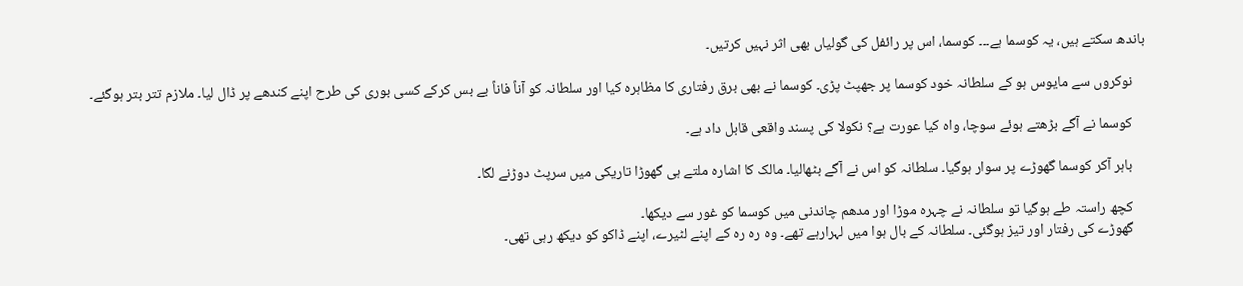باندھ سکتے ہیں، یہ کوسما ہے۔۔۔ کوسما، اس پر رائفل کی گولیاں بھی اثر نہیں کرتیں۔

    نوکروں سے مایوس ہو کے سلطانہ خود کوسما پر جھپٹ پڑی۔ کوسما نے بھی برق رفتاری کا مظاہرہ کیا اور سلطانہ کو آناً فاناً بے بس کرکے کسی بوری کی طرح اپنے کندھے پر ڈال لیا۔ ملازم تتر بتر ہوگئے۔

    کوسما نے آگے بڑھتے ہوئے سوچا، واہ کیا عورت ہے؟ نکولا کی پسند واقعی قابل داد ہے۔

    باہر آکر کوسما گھوڑے پر سوار ہوگیا۔ سلطانہ کو اس نے آگے بٹھالیا۔ مالک کا اشارہ ملتے ہی گھوڑا تاریکی میں سرپٹ دوڑنے لگا۔

    کچھ راستہ طے ہوگیا تو سلطانہ نے چہرہ موڑا اور مدھم چاندنی میں کوسما کو غور سے دیکھا۔
    گھوڑے کی رفتار اور تیز ہوگئی۔ سلطانہ کے بال ہوا میں لہرارہے تھے۔ وہ رہ رہ کے اپنے لٹیرے، اپنے ڈاکو کو دیکھ رہی تھی۔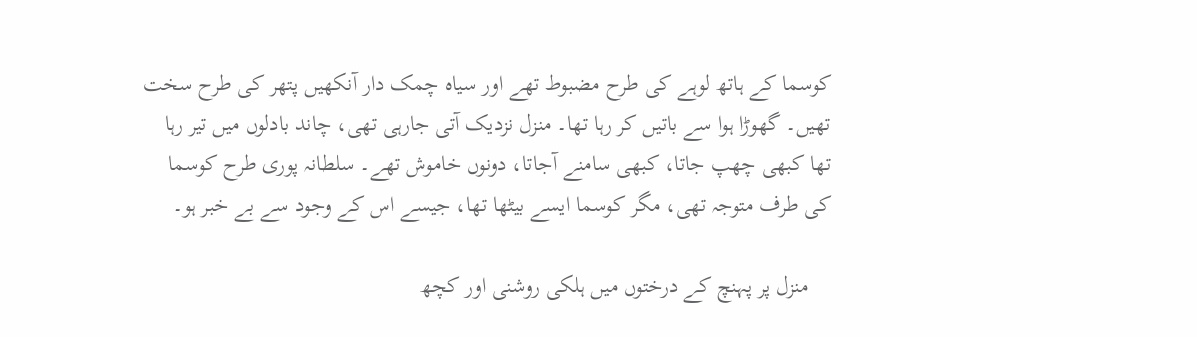کوسما کے ہاتھ لوہے کی طرح مضبوط تھے اور سیاہ چمک دار آنکھیں پتھر کی طرح سخت تھیں۔ گھوڑا ہوا سے باتیں کر رہا تھا۔ منزل نزدیک آتی جارہی تھی، چاند بادلوں میں تیر رہا تھا کبھی چھپ جاتا، کبھی سامنے آجاتا، دونوں خاموش تھے۔ سلطانہ پوری طرح کوسما کی طرف متوجہ تھی، مگر کوسما ایسے بیٹھا تھا، جیسے اس کے وجود سے بے خبر ہو۔

    منزل پر پہنچ کے درختوں میں ہلکی روشنی اور کچھ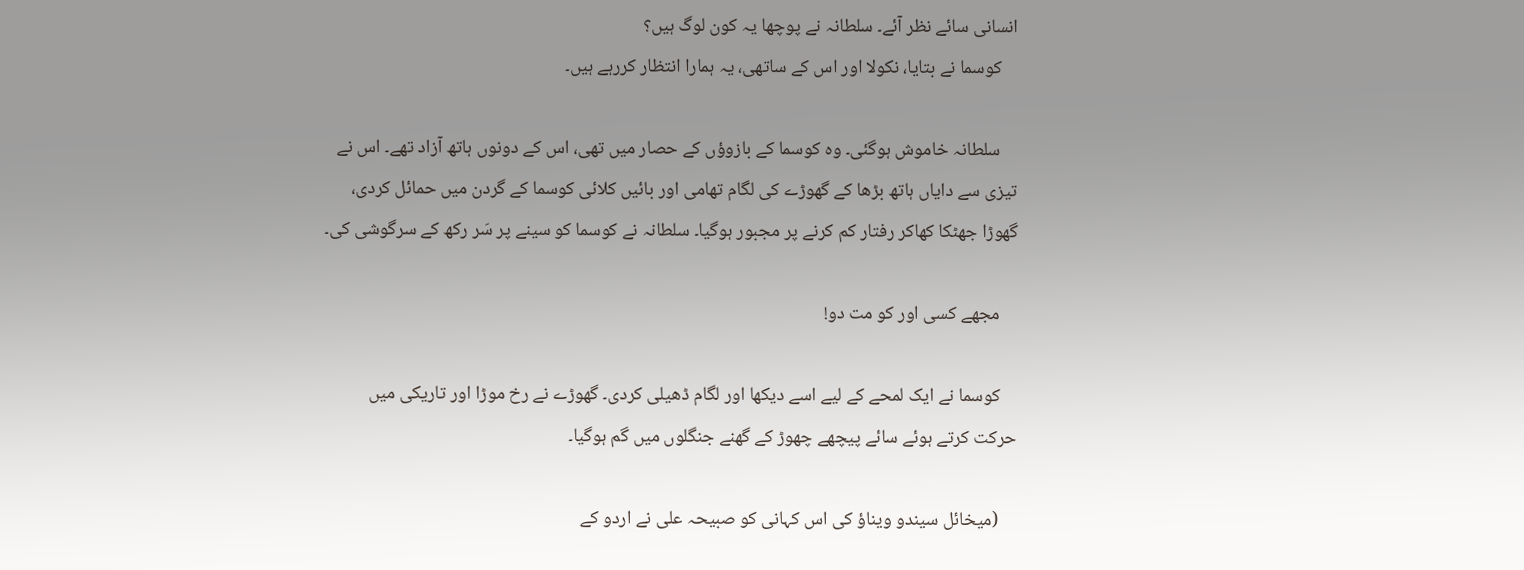انسانی سائے نظر آئے۔ سلطانہ نے پوچھا یہ کون لوگ ہیں؟
    کوسما نے بتایا، نکولا اور اس کے ساتھی، یہ ہمارا انتظار کررہے ہیں۔

    سلطانہ خاموش ہوگئی۔ وہ کوسما کے بازوؤں کے حصار میں تھی، اس کے دونوں ہاتھ آزاد تھے۔ اس نے تیزی سے دایاں ہاتھ بڑھا کے گھوڑے کی لگام تھامی اور بائیں کلائی کوسما کے گردن میں حمائل کردی، گھوڑا جھٹکا کھاکر رفتار کم کرنے پر مجبور ہوگیا۔ سلطانہ نے کوسما کو سینے پر سَر رکھ کے سرگوشی کی۔

    مجھے کسی اور کو مت دو!

    کوسما نے ایک لمحے کے لیے اسے دیکھا اور لگام ڈھیلی کردی۔ گھوڑے نے رخ موڑا اور تاریکی میں حرکت کرتے ہوئے سائے پیچھے چھوڑ کے گھنے جنگلوں میں گم ہوگیا۔

    (میخائل سیندو ویناؤ کی اس کہانی کو صبیحہ علی نے اردو کے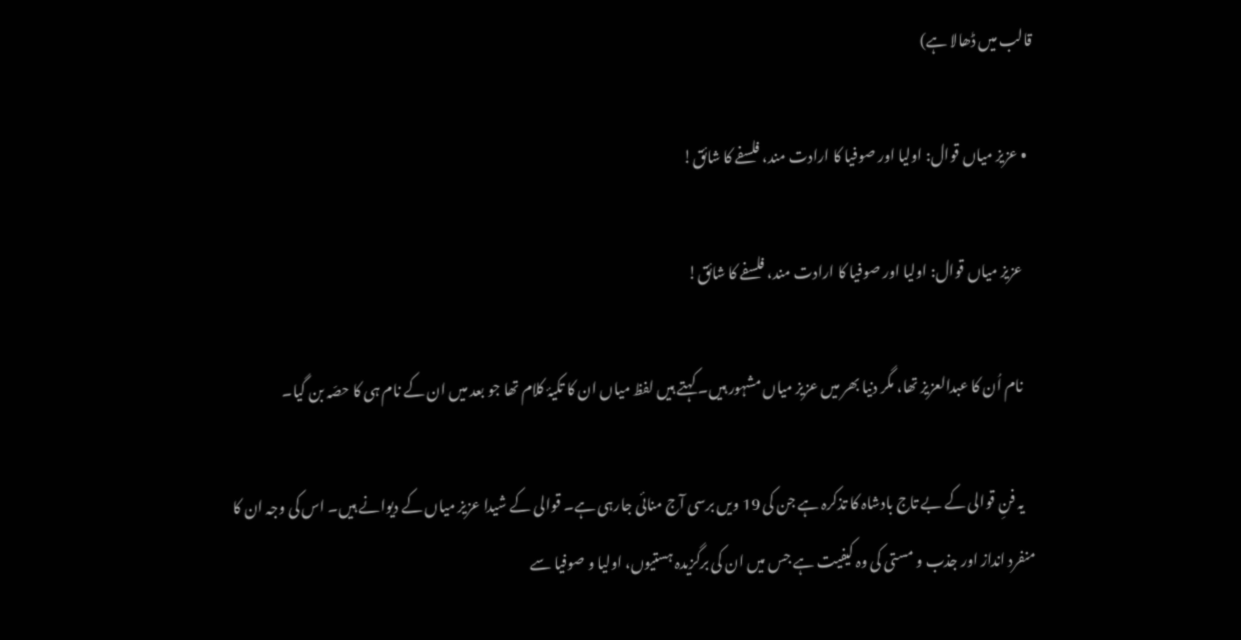قالب میں‌ ڈھالا ہے)

  • عزیز میاں قوال: اولیا اور صوفیا کا ارادت مند، فلسفے کا شائق!

    عزیز میاں قوال: اولیا اور صوفیا کا ارادت مند، فلسفے کا شائق!

    نام اُن کا عبدالعزیز تھا، مگر دنیا بھر میں عزیز میاں مشہور ہیں۔ کہتے ہیں لفظ میاں ان کا تکیۂ کلام تھا جو بعد میں ان کے نام ہی کا حصّہ بن گیا۔

    یہ فنِ قوالی کے بے تاج بادشاہ کا تذکرہ ہے جن کی 19 ویں برسی آج منائی جارہی ہے۔ قوالی کے شیدا عزیز میاں کے دیوانے ہیں۔ اس کی وجہ ان کا منفرد انداز اور جذب و مستی کی وہ کیفیت ہے جس میں‌ ان کی برگزیدہ ہستیوں، اولیا و صوفیا سے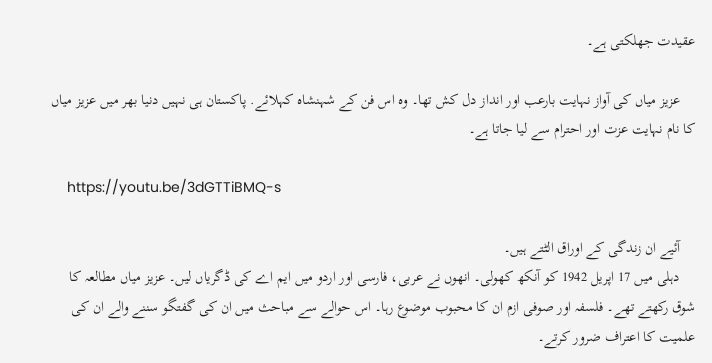عقیدت جھلکتی ہے۔

    عزیز میاں کی آواز نہایت بارعب اور انداز دل کش تھا۔ وہ اس فن کے شہنشاہ کہلائے. پاکستان ہی نہیں دنیا بھر میں عزیز میاں کا نام نہایت عزت اور احترام سے لیا جاتا ہے۔

    https://youtu.be/3dGTTiBMQ-s

    آئیے ان زندگی کے اوراق الٹتے ہیں۔
    دہلی میں 17 اپریل 1942 کو آنکھ کھولی۔ انھوں نے عربی، فارسی اور اردو میں ایم اے کی ڈگریاں لیں۔ عزیز میاں مطالعہ کا شوق رکھتے تھے۔ فلسفہ اور صوفی ازم ان کا محبوب موضوع رہا۔ اس حوالے سے مباحث میں ان کی گفتگو سننے والے ان کی علمیت کا اعتراف ضرور کرتے۔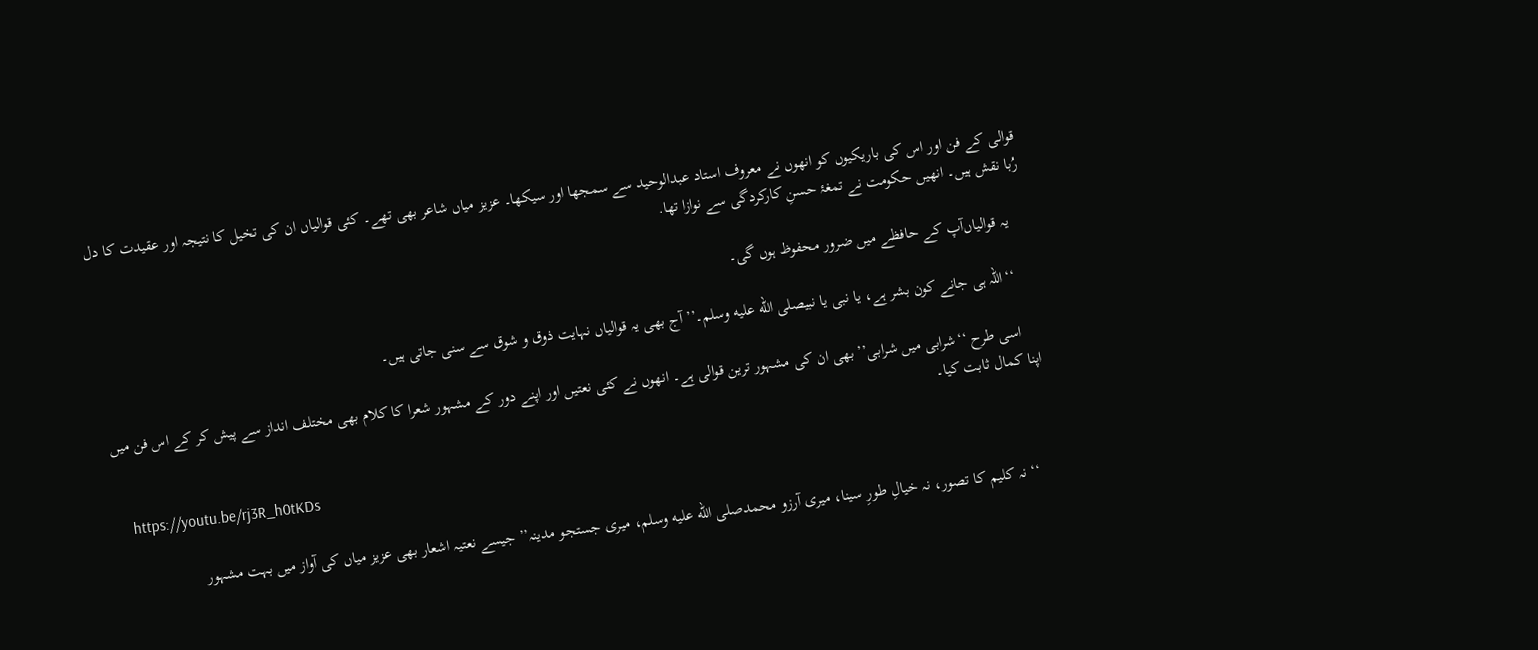قوالی کے فن اور اس کی باریکیوں کو انھوں‌ نے معروف استاد عبدالوحید سے سمجھا اور سیکھا۔ عزیز میاں شاعر بھی تھے۔ کئی قوالیاں ان کی تخیل کا نتیجہ اور عقیدت کا دل رُبا نقش ہیں۔ انھیں‌ حکومت نے تمغۂ حسنِ کارکردگی سے نوازا تھا.

    یہ قوالیاں‌آپ کے حافظے میں ضرور محفوظ ہوں گی۔

    ‘‘اللہ ہی جانے کون بشر ہے، یا نبی یا نبیصلى الله عليه وسلم۔’’ آج بھی یہ قوالیاں نہایت ذوق و شوق سے سنی جاتی ہیں۔

    اسی طرح ‘‘شرابی میں شرابی’’ بھی ان کی مشہور ترین قوالی ہے۔ انھوں نے کئی نعتیں اور اپنے دور کے مشہور شعرا کا کلام بھی مختلف انداز سے پیش کر کے اس فن میں اپنا کمال ثابت کیا۔

    https://youtu.be/rj3R_h0tKDs

    ‘‘ نہ کلیم کا تصور، نہ خیالِ طورِ سینا، میری آرزو محمدصلى الله عليه وسلم، میری جستجو مدینہ’’ جیسے نعتیہ اشعار بھی عزیز میاں کی آواز میں بہت مشہور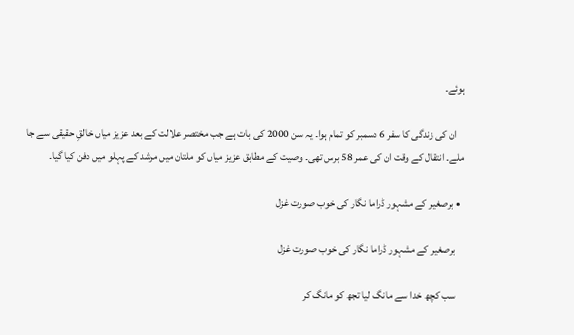ہوئے۔

    ان کی زندگی کا سفر 6 دسمبر کو تمام ہوا۔ یہ سن 2000 کی بات ہے جب مختصر علالت کے بعد عزیز میاں خالقِ حقیقی سے جا ملے۔ انتقال کے وقت ان کی عمر 58 برس تھی۔ وصیت کے مطابق عزیز میاں کو ملتان میں مرشد کے پہلو میں دفن کیا گیا۔

  • برصغیر کے مشہور ڈراما نگار کی خوب صورت غزل

    برصغیر کے مشہور ڈراما نگار کی خوب صورت غزل

    سب کچھ خدا سے مانگ لیا تجھ کو مانگ کر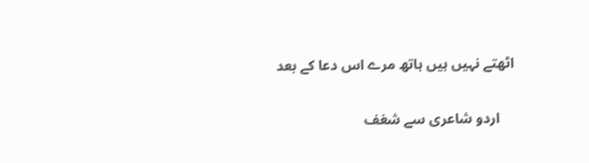اٹھتے نہیں ہیں ہاتھ مرے اس دعا کے بعد

    اردو شاعری سے شغف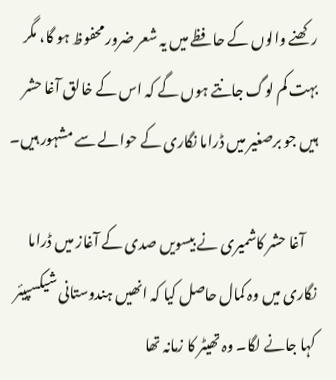رکھنے والوں کے حافظے میں یہ شعر ضرور محفوظ ہو گا، مگر بہت کم لوگ جانتے ہوں گے کہ اس کے خالق آغا حشر ہیں جو برصغیر میں ڈراما نگاری کے حوالے سے مشہور ہیں۔

    آغا حشر کاشمیری نے بیسویں صدی کے آغاز میں ڈراما نگاری میں وہ کمال حاصل کیا کہ انھیں ہندوستانی شیکسپیئر کہا جانے لگا۔ وہ تھیٹر کا زمانہ تھا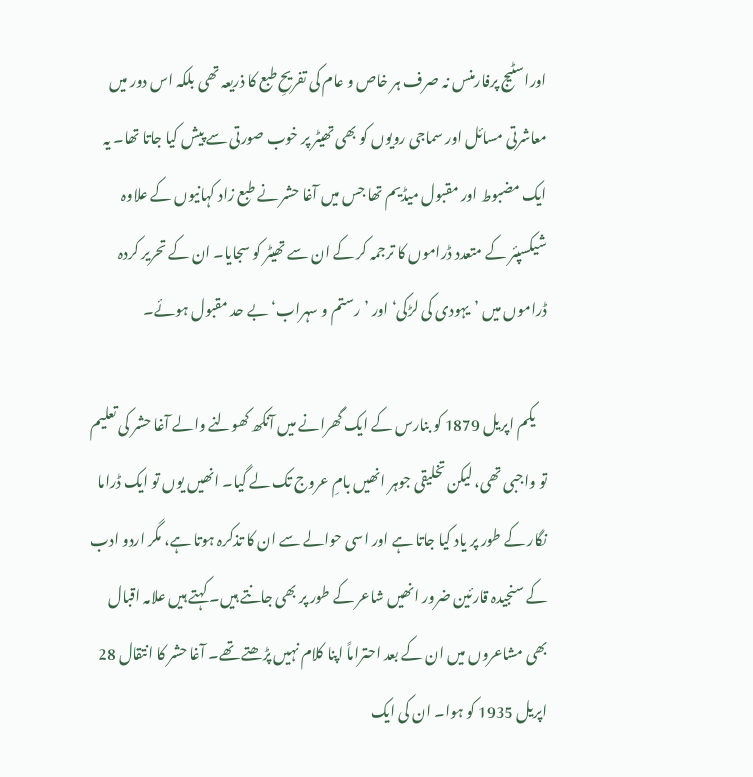اوراسٹیج پرفارمنس نہ صرف ہر خاص و عام کی تفریحِ طبع کا ذریعہ تھی بلکہ اس دور میں معاشرتی مسائل اور سماجی رویوں کو بھی تھیٹر پر خوب صورتی سے پیش کیا جاتا تھا۔ یہ ایک مضبوط اور مقبول میڈیم تھا جس میں آغا حشر نے طبع زاد کہانیوں کے علاوہ شیکسپئر کے متعدد ڈراموں کا ترجمہ کر کے ان سے تھیٹر کو سجایا۔ ان کے تحریر کردہ ڈراموں میں ’یہودی کی لڑکی‘ اور ’رستم و سہراب‘ بے حد مقبول ہوئے۔

    یکم اپریل 1879 کو بنارس کے ایک گھرانے میں آنکھ کھولنے والے آغا حشر کی تعلیم تو واجبی تھی، لیکن تخلیقی جوہر انھیں بامِ عروج تک لے گیا۔ انھیں یوں تو ایک ڈراما نگار کے طور پر یاد کیا جاتا ہے اور اسی حوالے سے ان کا تذکرہ ہوتا ہے، مگر اردو ادب کے سنجیدہ قارئین ضرور انھیں شاعر کے طور پر بھی جانتے ہیں۔ کہتے ہیں علامہ اقبال بھی مشاعروں میں ان کے بعد احتراماً اپنا کلام نہیں پڑھتے تھے۔ آغا حشر کا انتقال 28 اپریل 1935 کو ہوا۔ ان کی ایک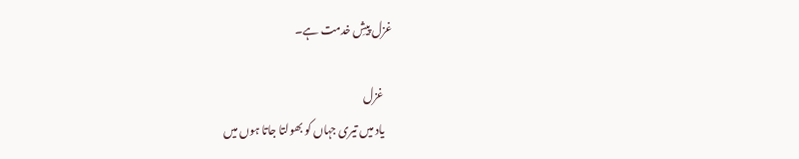غزل پیشِ خدمت ہے۔

    غزل
    یاد میں تیری جہاں کو بھولتا جاتا ہوں میں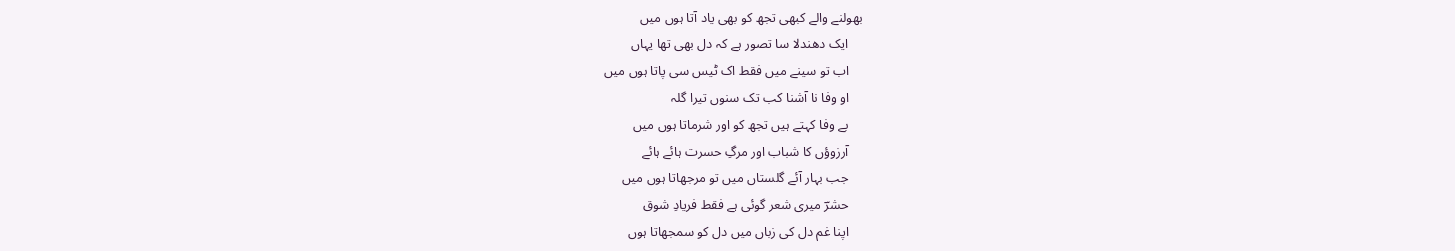بھولنے والے کبھی تجھ کو بھی یاد آتا ہوں میں
    ایک دھندلا سا تصور ہے کہ دل بھی تھا یہاں
    اب تو سینے میں فقط اک ٹیس سی پاتا ہوں میں
    او وفا نا آشنا کب تک سنوں تیرا گلہ
    بے وفا کہتے ہیں تجھ کو اور شرماتا ہوں میں
    آرزوؤں کا شباب اور مرگِ حسرت ہائے ہائے
    جب بہار آئے گلستاں میں تو مرجھاتا ہوں میں
    حشرؔ میری شعر گوئی ہے فقط فریادِ شوق
    اپنا غم دل کی زباں میں دل کو سمجھاتا ہوں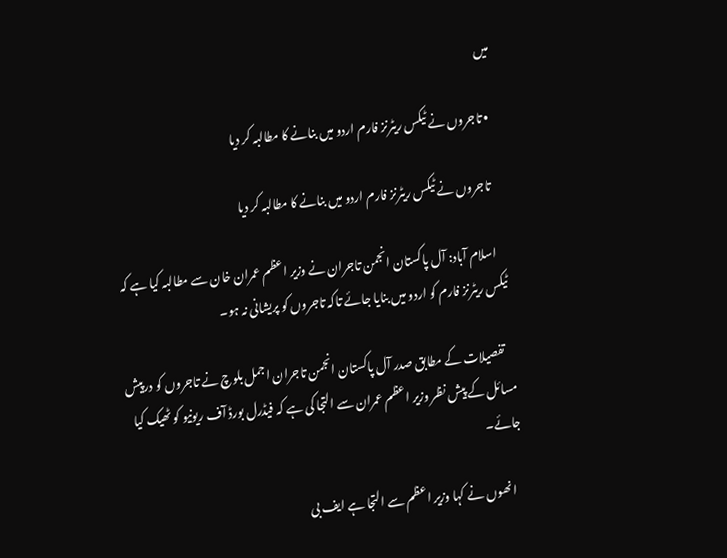میں

  • تاجروں نے ٹیکس ریٹرنز فارم اردو میں بنانے کا مطالبہ کر دیا

    تاجروں نے ٹیکس ریٹرنز فارم اردو میں بنانے کا مطالبہ کر دیا

    اسلام آباد: آل پاکستان انجمن تاجران نے وزیر اعظم عمران خان سے مطالبہ کیا ہے کہ ٹیکس ریٹرنز فارم کو اردو میں بنایا جائے تاکہ تاجروں کو پریشانی نہ ہو۔

    تفصیلات کے مطابق صدر آل پاکستان انجمن تاجران اجمل بلوچ نے تاجروں کو درپیش مسائل کے پیش نظر وزیر اعظم عمران سے التجا کی ہے کہ فیڈرل بورڈ آف ریونیو کو ٹھیک کیا جائے۔

    انھوں نے کہا وزیر اعظم سے التجا ہے ایف بی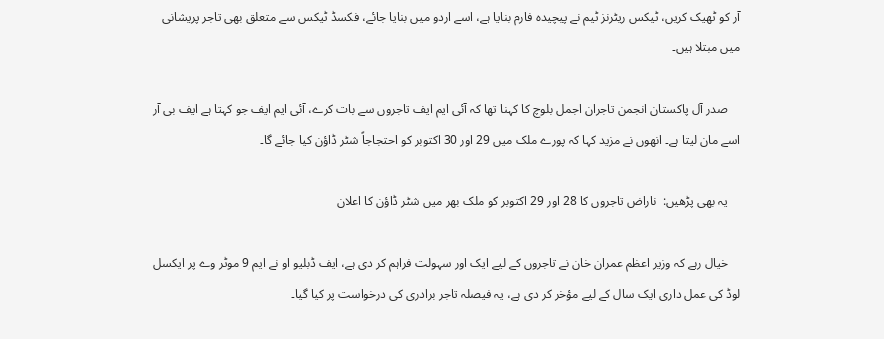آر کو ٹھیک کریں، ٹیکس ریٹرنز ٹیم نے پیچیدہ فارم بنایا ہے، اسے اردو میں بنایا جائے، فکسڈ ٹیکس سے متعلق بھی تاجر پریشانی میں مبتلا ہیں۔

    صدر آل پاکستان انجمن تاجران اجمل بلوچ کا کہنا تھا کہ آئی ایم ایف تاجروں سے بات کرے، آئی ایم ایف جو کہتا ہے ایف بی آر اسے مان لیتا ہے۔ انھوں نے مزید کہا کہ پورے ملک میں 29 اور 30 اکتوبر کو احتجاجاً شٹر ڈاؤن کیا جائے گا۔

    یہ بھی پڑھیں:  ناراض تاجروں کا 28 اور 29 اکتوبر کو ملک بھر میں شٹر ڈاؤن کا اعلان

    خیال رہے کہ وزیر اعظم عمران خان نے تاجروں کے لیے ایک اور سہولت فراہم کر دی ہے، ایف ڈبلیو او نے ایم 9 موٹر وے پر ایکسل لوڈ کی عمل داری ایک سال کے لیے مؤخر کر دی ہے، یہ فیصلہ تاجر برادری کی درخواست پر کیا گیا۔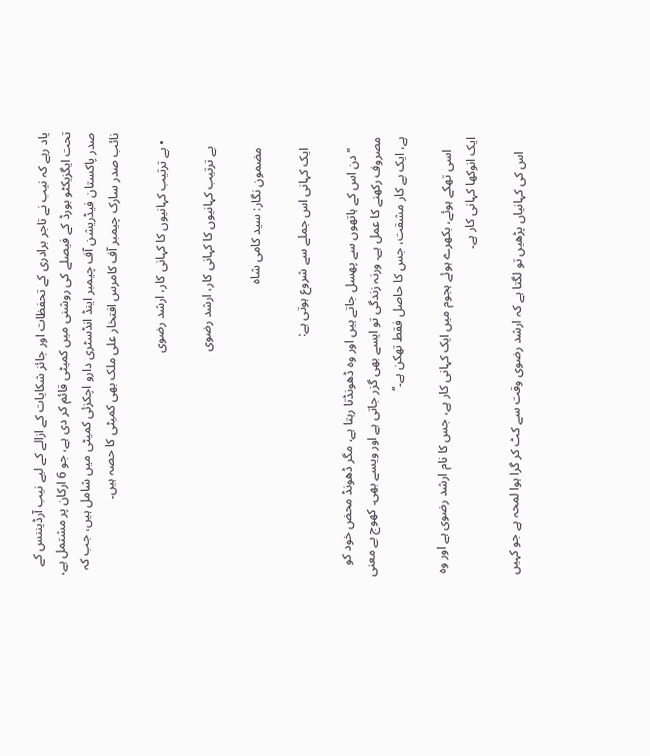یاد رہے کہ نیب نے تاجر برادری کے تحفظات اور جائز شکایات کے ازالے کے لیے نیب آرڈیننس کے تحت ایگزیکٹو بورڈ کے فیصلے کی روشنی میں کمیٹی قائم کر دی ہے، جو 6 ارکان پر مشتمل ہے، صدر پاکستان فیڈریشن آف چیمبر اینڈ انڈسٹری دارو اچکزئی کمیٹی میں شامل ہیں، جب کہ نائب صدر سارک چیمبر آف کامرس افتخار علی ملک بھی کمیٹی کا حصہ ہیں۔

  • بے ترتیب کہانیوں کا کہانی کار، ارشد رضوی

    بے ترتیب کہانیوں کا کہانی کار، ارشد رضوی

    مضمون نگار: سید کامی شاہ

    ایک کہانی اس جملے سے شروع ہوتی ہے:

    ’’دن اس کے ہاتھوں سے پھسل جاتے ہیں اور وہ ڈھونڈتا رہتا ہے، مگر ڈھونڈ محض خود کو مصروف رکھنے کا عمل ہے۔ ورنہ زندگی تو ایسے بھی گزر جاتی ہے اور ویسے بھی۔ کھوج بے معنی ہے، ایک بے کار مشقت، جس کا حاصل فقط تھکن ہے۔‘‘

    اسی تھکے ہوئے، بکھرے ہوئے ہجوم میں ایک کہانی کار ہے، جس کا نام ارشد رضوی ہے اور وہ ایک انوکھا کہانی کار ہے۔

    اس کی کہانیاں پڑھیں تو لگتا ہے کہ ارشد رضوی وقت سے کٹ کر گرا ہوا لمحہ ہے جو کہیں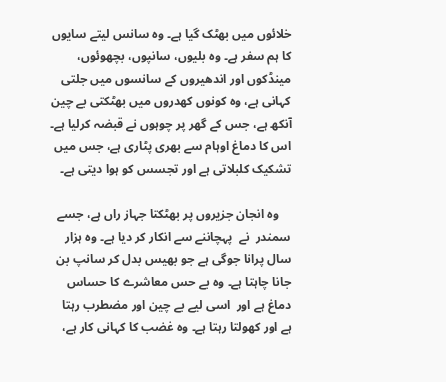خلائوں میں بھٹک گیا ہے۔ وہ سانس لیتے سایوں کا ہم سفر ہے۔ وہ بلیوں، سانپوں، بچھوئوں، مینڈکوں اور اندھیروں کے سانسوں میں جلتی کہانی ہے، وہ کونوں کھدروں میں بھٹکتی بے چین آنکھ ہے، جس کے گھر پر چوہوں نے قبضہ کرلیا ہے۔ اس کا دماغ اوہام سے بھری پٹاری ہے، جس میں تشکیک کلبلاتی ہے اور تجسس کو ہوا دیتی ہے۔

    وہ انجان جزیروں پر بھٹکتا جہاز راں ہے، جسے سمندر  نے  پہچاننے سے انکار کر دیا ہے۔ وہ ہزار سال پرانا جوگی ہے جو بھیس بدل کر سانپ بن جانا چاہتا ہے۔ وہ بے حس معاشرے کا حساس دماغ ہے اور  اسی لیے بے چین اور مضطرب رہتا ہے اور کھولتا رہتا ہے۔ وہ غضب کا کہانی کار ہے،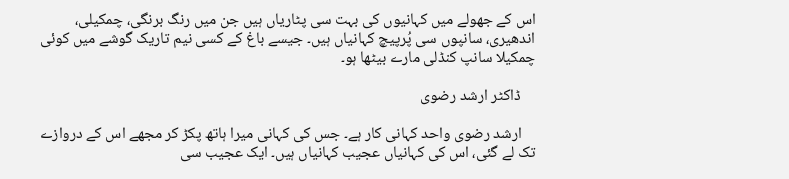اس کے جھولے میں کہانیوں کی بہت سی پٹاریاں ہیں جن میں رنگ برنگی، چمکیلی، اندھیری، سانپوں سی پُرپیچ کہانیاں ہیں۔ جیسے باغ کے کسی نیم تاریک گوشے میں کوئی چمکیلا سانپ کنڈلی مارے بیٹھا ہو۔

    ڈاکٹر ارشد رضوی

    ارشد رضوی واحد کہانی کار ہے۔ جس کی کہانی میرا ہاتھ پکڑ کر مجھے اس کے دروازے تک لے گئی، اس کی کہانیاں عجیب کہانیاں ہیں۔ ایک عجیب سی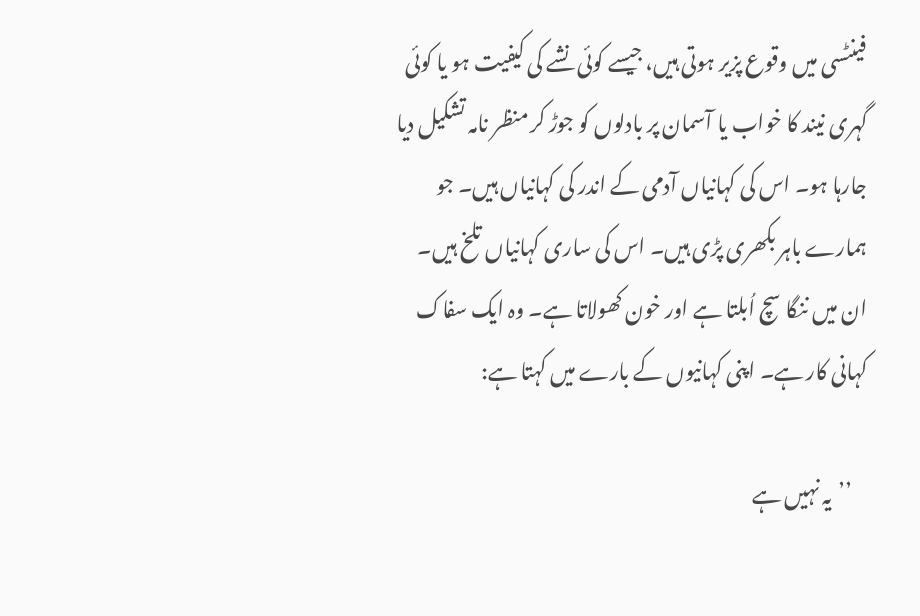فینٹسی میں وقوع پزیر ہوتی ہیں، جیسے کوئی نشے کی کیفیت ہو یا کوئی گہری نیند کا خواب یا آسمان پر بادلوں کو جوڑ کر منظر نامہ تشکیل دیا جارہا ہو۔ اس کی کہانیاں آدمی کے اندر کی کہانیاں ہیں۔ جو ہمارے باہر بکھری پڑی ہیں۔ اس کی ساری کہانیاں تلخ ہیں۔ ان میں ننگا سچ اُبلتا ہے اور خون کھولاتا ہے۔ وہ ایک سفاک کہانی کار ہے۔ اپنی کہانیوں کے بارے میں کہتا ہے:

    ’’یہ نہیں ہے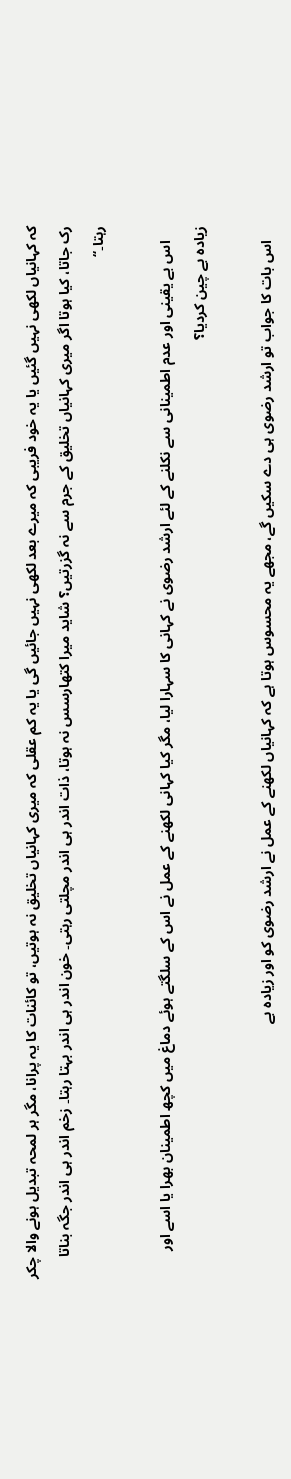کہ کہانیاں لکھی نہیں گئیں یا یہ خود فریبی کہ میرے بعد لکھی نہیں جائیں گی یا یہ کم عقلی کہ میری کہانیاں تخلیق نہ ہوتیں، تو کائنات کا یہ پرانا، مگر ہر لمحہ تبدیل ہونے والا چکر رک جاتا، کیا ہوتا اگر میری کہانیاں تخلیق کے جرم سے نہ گزرتیں؟ شاید میرا کتھارسس نہ ہوتا، ذات اندر ہی اندر مچلتی رہتی۔ خون اندر ہی اندر بہتا رہتا۔ زخم اندر ہی اندر جگہ بناتا رہتا۔‘‘

    اس بے یقینی اور عدم اطمینانی سے نکلنے کے لئے ارشد رضوی نے کہانی کا سہارا لیا، مگر کیا کہانی لکھنے کے عمل نے اس کے سلگتے ہوئے دماغ میں کچھ اطمینان بھرا یا اسے اور زیادہ بے چین کردیا؟

    اس بات کا جواب تو ارشد رضوی ہی دے سکیں گے، مجھے یہ محسوس ہوتا ہے کہ کہانیاں لکھنے کے عمل نے ارشد رضوی کو اور زیادہ بے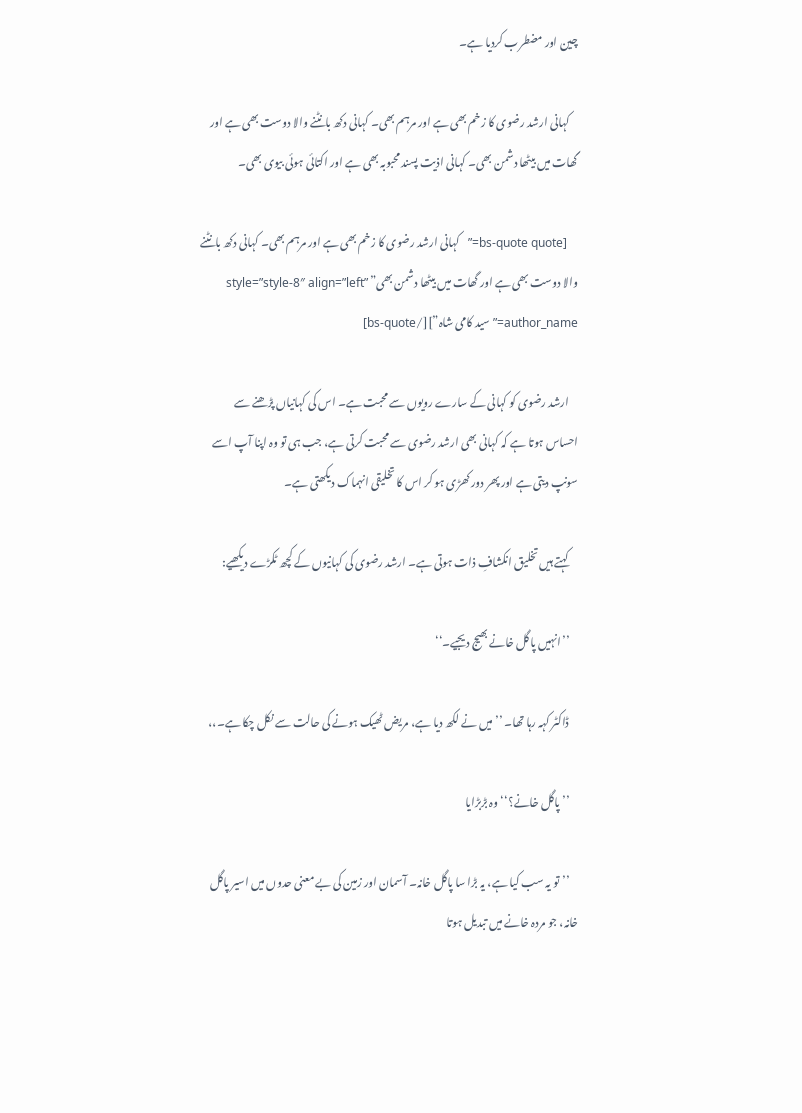چین اور مضطرب کردیا ہے۔

    کہانی ارشد رضوی کا زخم بھی ہے اور مرہم بھی۔ کہانی دکھ بانٹنے والا دوست بھی ہے اور گھات میں بیٹھا دشمن بھی۔ کہانی اذیت پسند محبوبہ بھی ہے اور اکتائی ہوئی بیوی بھی۔

    [bs-quote quote=”کہانی ارشد رضوی کا زخم بھی ہے اور مرہم بھی۔ کہانی دکھ بانٹنے والا دوست بھی ہے اور گھات میں بیٹھا دشمن بھی” style=”style-8″ align=”left” author_name=”سید کامی شاہ”][/bs-quote]

    ارشد رضوی کو کہانی کے سارے رویوں سے محبت ہے۔ اس کی کہانیاں پڑھنے سے احساس ہوتا ہے کہ کہانی بھی ارشد رضوی سے محبت کرتی ہے، جب ہی تو وہ اپنا آپ اسے سونپ دیتی ہے اور پھر دور کھڑی ہو کر اس کا تخلیقی انہماک دیکھتی ہے۔

    کہتے ہیں تخلیق انکشافِ ذات ہوتی ہے۔ ارشد رضوی کی کہانیوں کے کچھ ٹکڑے دیکھیے:

    ’’انہیں پاگل خانے بھیج دیجیے۔‘‘

    ڈاکٹر کہہ رہا تھا۔ ’’میں نے لکھ دیا ہے، مریض ٹھیک ہونے کی حالت سے نکل چکا ہے۔،،

    ’’پاگل خانے؟‘‘ وہ بڑبڑایا

    ’’تو یہ سب کیا ہے، یہ بڑا سا پاگل خانہ۔ آسمان اور زمین کی بے معنی حدوں میں اسیر پاگل خانہ، جو مردہ خانے میں تبدیل ہوتا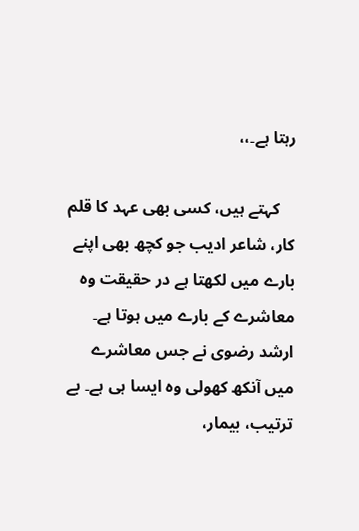رہتا ہے۔،،

    کہتے ہیں، کسی بھی عہد کا قلم کار، شاعر ادیب جو کچھ بھی اپنے بارے میں لکھتا ہے در حقیقت وہ معاشرے کے بارے میں ہوتا ہے۔ ارشد رضوی نے جس معاشرے میں آنکھ کھولی وہ ایسا ہی ہے۔ بے ترتیب، بیمار،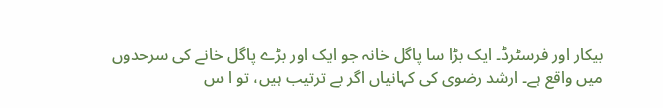بیکار اور فرسٹرڈ۔ ایک بڑا سا پاگل خانہ جو ایک اور بڑے پاگل خانے کی سرحدوں میں واقع ہے۔ ارشد رضوی کی کہانیاں اگر بے ترتیب ہیں، تو ا س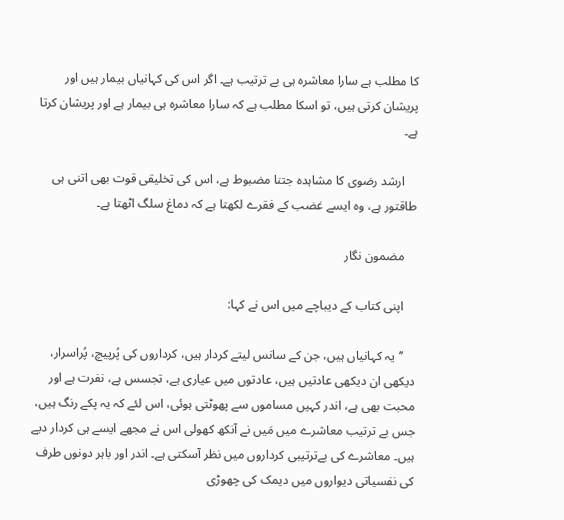کا مطلب ہے سارا معاشرہ ہی بے ترتیب ہے۔ اگر اس کی کہانیاں بیمار ہیں اور پریشان کرتی ہیں، تو اسکا مطلب ہے کہ سارا معاشرہ ہی بیمار ہے اور پریشان کرتا ہے۔

    ارشد رضوی کا مشاہدہ جتنا مضبوط ہے، اس کی تخلیقی قوت بھی اتنی ہی طاقتور ہے، وہ ایسے غضب کے فقرے لکھتا ہے کہ دماغ سلگ اٹھتا ہے۔

    مضمون نگار

    اپنی کتاب کے دیباچے میں اس نے کہا:

    ’’یہ کہانیاں ہیں، جن کے سانس لیتے کردار ہیں، کرداروں کی پُرپیچ، پُراسرار، دیکھی ان دیکھی عادتیں ہیں، عادتوں میں عیاری ہے، تجسس ہے، نفرت ہے اور محبت بھی ہے، اندر کہیں مساموں سے پھوٹتی ہوئی، اس لئے کہ یہ پکے رنگ ہیں، جس بے ترتیب معاشرے میں مَیں نے آنکھ کھولی اس نے مجھے ایسے ہی کردار دیے ہیں۔ معاشرے کی بےترتیبی کرداروں میں نظر آسکتی ہے۔ اندر اور باہر دونوں طرف کی نفسیاتی دیواروں میں دیمک کی چھوڑی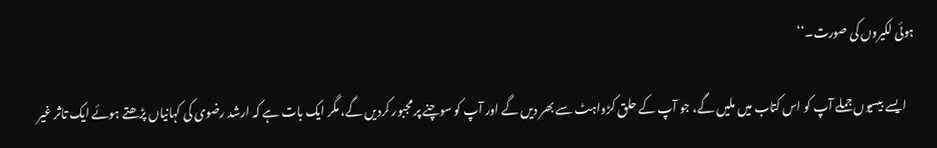ہوئی لکیروں کی صورت۔‘‘

    ایسے بیسیوں جملے آپ کو اس کتاب میں ملیں گے، جو آپ کے حلق کڑواہٹ سے بھر دیں گے اور آپ کو سوچنے پر مجبور کردیں گے، مگر ایک بات ہے کہ ارشد رضوی کی کہانیاں پڑھتے ہوئے ایک تاثر غیر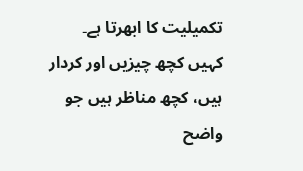تکمیلیت کا ابھرتا ہے۔ کہیں کچھ چیزیں اور کردار ہیں، کچھ مناظر ہیں جو واضح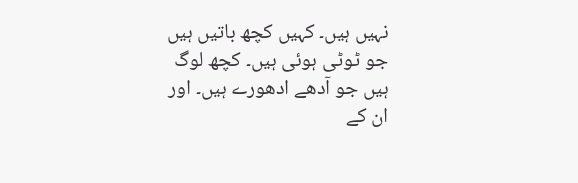نہیں ہیں۔ کہیں کچھ باتیں ہیں جو ٹوٹی ہوئی ہیں۔ کچھ لوگ ہیں جو آدھے ادھورے ہیں۔ اور ان کے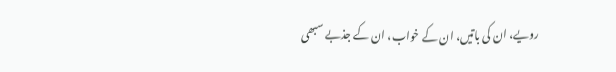رویے، ان کی باتیں، ان کے خواب، ان کے جذبے سبھی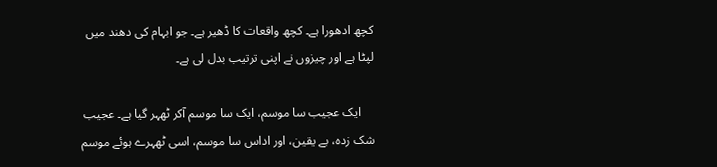کچھ ادھورا ہے۔ کچھ واقعات کا ڈھیر ہے۔ جو ابہام کی دھند میں لپٹا ہے اور چیزوں نے اپنی ترتیب بدل لی ہے۔

    ایک عجیب سا موسم، ایک سا موسم آکر ٹھہر گیا ہے۔ عجیب شک زدہ، بے یقین، اور اداس سا موسم، اسی ٹھہرے ہوئے موسم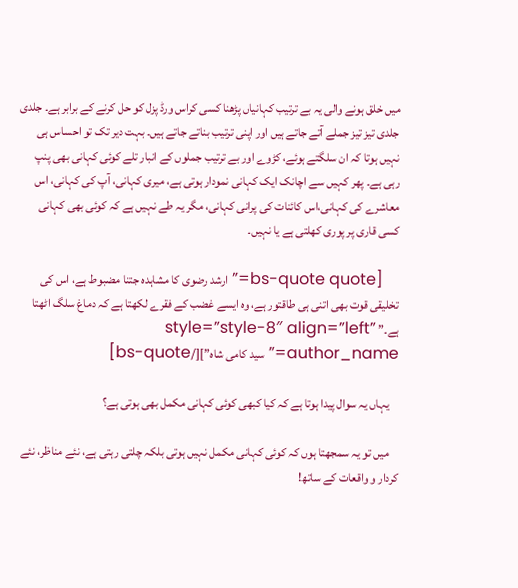میں خلق ہونے والی یہ بے ترتیب کہانیاں پڑھنا کسی کراس ورڈ پزل کو حل کرنے کے برابر ہے۔ جلدی جلدی تیز تیز جملے آتے جاتے ہیں اور اپنی ترتیب بناتے جاتے ہیں۔ بہت دیر تک تو احساس ہی نہیں ہوتا کہ ان سلگتے ہوئے، کڑوے اور بے ترتیب جملوں کے انبار تلے کوئی کہانی بھی پنپ رہی ہے۔ پھر کہیں سے اچانک ایک کہانی نمودار ہوتی ہے، میری کہانی، آپ کی کہانی، اس معاشرے کی کہانی،اس کائنات کی پرانی کہانی، مگر یہ طے نہیں ہے کہ کوئی بھی کہانی کسی قاری پر پوری کھلتی ہے یا نہیں۔

    [bs-quote quote=”ارشد رضوی کا مشاہدہ جتنا مضبوط ہے، اس کی تخلیقی قوت بھی اتنی ہی طاقتور ہے، وہ ایسے غضب کے فقرے لکھتا ہے کہ دماغ سلگ اٹھتا ہے۔” style=”style-8″ align=”left” author_name=”سید کامی شاہ”][/bs-quote]

    یہاں یہ سوال پیدا ہوتا ہے کہ کیا کبھی کوئی کہانی مکمل بھی ہوتی ہے؟

    میں تو یہ سمجھتا ہوں کہ کوئی کہانی مکمل نہیں ہوتی بلکہ چلتی رہتی ہے، نئے مناظر، نئے کردار و واقعات کے ساتھ!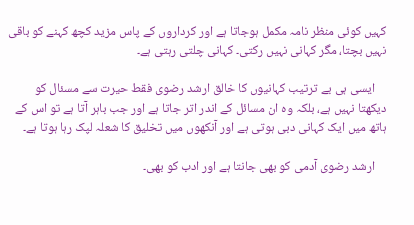کہیں کوئی منظر نامہ مکمل ہوجاتا ہے اور کرداروں کے پاس مزید کچھ کہنے کو باقی نہیں بچتا، مگر کہانی نہیں رکتی۔ کہانی چلتی رہتی ہے۔

    ایسی ہی بے ترتیب کہانیوں کا خالق ارشد رضوی فقط حیرت سے مسئال کو دیکھتا نہیں ہے، بلکہ وہ ان مسائل کے اندر اتر جاتا ہے اور جب باہر آتا ہے تو اس کے ہاتھ میں ایک کہانی دبی ہوتی ہے اور آنکھوں میں تخلیق کا شعلہ لپک رہا ہوتا ہے۔

    ارشد رضوی آدمی کو بھی جانتا ہے اور ادب کو بھی۔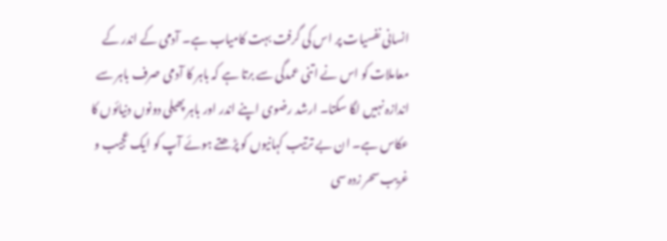انسانی نفسیات پر اس کی گرفت بہت کامیاب ہے۔ آدمی کے اندر کے معاملات کو اس نے اتنی عمدگی سے برتا ہے کہ باہر کا آدمی صرف باہر سے اندازہ نہیں لگا سکتا۔ ارشد رضوی اپنے اندر اور باہر پھیلی دونوں دنیائوں کا عکاس ہے۔ ان بے ترتیب کہانیوں کو پڑھتے ہوئے آپ کو ایک عجیب و غریب سحر زدہ سی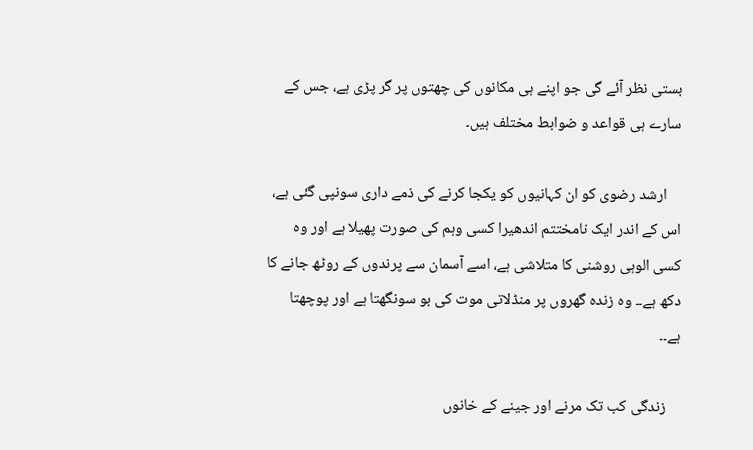بستی نظر آئے گی جو اپنے ہی مکانوں کی چھتوں پر گر پڑی ہے، جس کے سارے ہی قواعد و ضوابط مختلف ہیں۔

    ارشد رضوی کو ان کہانیوں کو یکجا کرنے کی ذمے داری سونپی گئی ہے، اس کے اندر ایک نامختتم اندھیرا کسی وہم کی صورت پھیلا ہے اور وہ کسی الوہی روشنی کا متلاشی ہے، اسے آسمان سے پرندوں کے روٹھ جانے کا دکھ ہے۔۔ وہ زندہ گھروں پر منڈلاتی موت کی بو سونگھتا ہے اور پوچھتا ہے۔۔

    زندگی کب تک مرنے اور جینے کے خانوں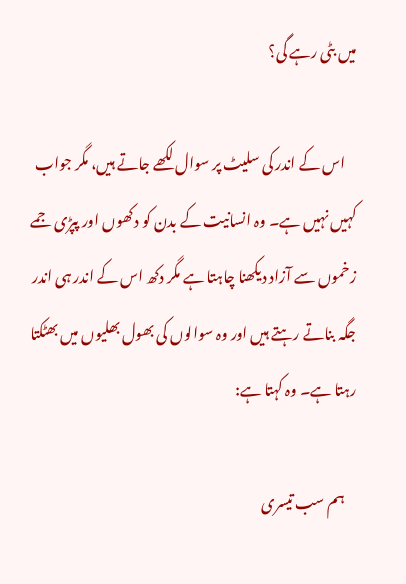میں بٹی رہے گی؟

    اس کے اندر کی سلیٹ پر سوال لکھے جاتے ہیں، مگر جواب کہیں نہیں ہے۔ وہ انسانیت کے بدن کو دکھوں اور پپڑی جمے زخموں سے آزاد دیکھنا چاہتا ہے مگر دکھ اس کے اندر ہی اندر جگہ بناتے رہتے ہیں اور وہ سوالوں کی بھول بھلیوں میں بھٹکتا رہتا ہے۔ وہ کہتا ہے:

    ہم سب تیسری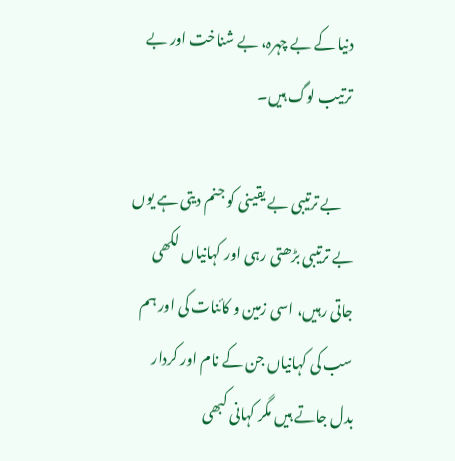دنیا کے بے چہرہ، بے شناخت اور بے ترتیب لوگ ہیں۔

    بے ترتیبی بے یقینی کو جنم دیتی ہے یوں بے ترتیبی بڑھتی رہی اور کہانیاں لکھی جاتی رہیں، اسی زمین و کائنات کی اور ہم سب کی کہانیاں جن کے نام اور کردار بدل جاتے ہیں مگر کہانی کبھی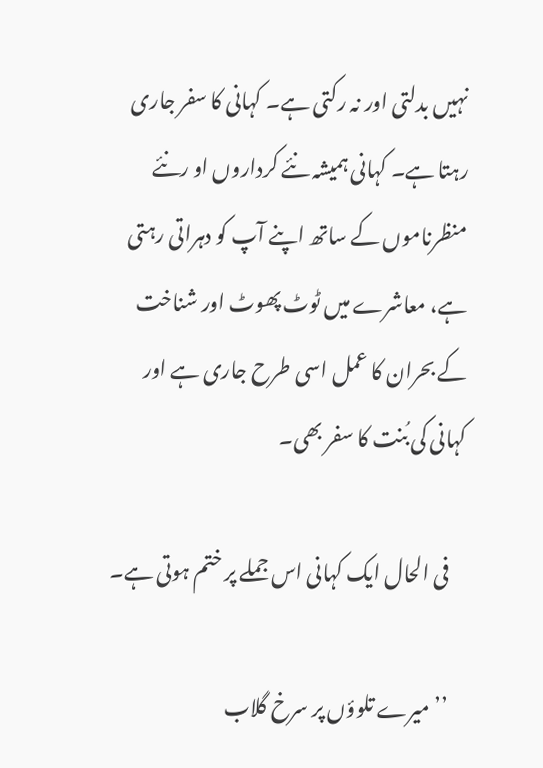نہیں بدلتی اور نہ رکتی ہے۔ کہانی کا سفر جاری رہتا ہے۔ کہانی ہمیشہ نئے کرداروں او رنئے منظرناموں کے ساتھ اپنے آپ کو دہراتی رہتی ہے، معاشرے میں ٹوٹ پھوٹ اور شناخت کے بحران کا عمل اسی طرح جاری ہے اور کہانی کی بُنت کا سفر بھی۔

    فی الحال ایک کہانی اس جملے پر ختم ہوتی ہے۔

    ’’میرے تلوؤں پر سرخ گلاب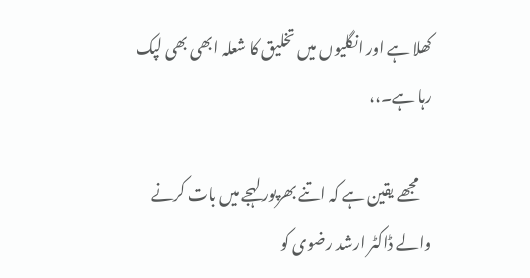کھلا ہے اور انگلیوں میں تخلیق کا شعلہ ابھی بھی لپک رہا ہے۔،،

    مجھے یقین ہے کہ اتنے بھرپور لہجے میں بات کرنے والے ڈاکٹر ارشد رضوی کو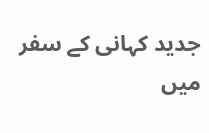جدید کہانی کے سفر میں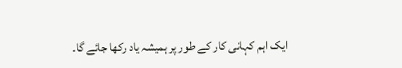ایک اہم کہانی کار کے طور پر ہمیشہ یاد رکھا جائے گا۔